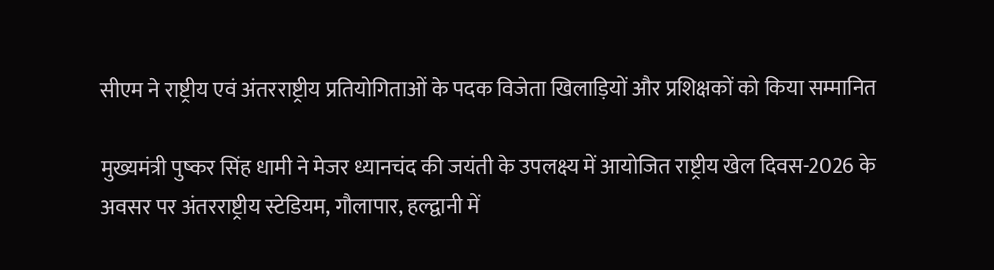सीएम ने राष्ट्रीय एवं अंतरराष्ट्रीय प्रतियोगिताओं के पदक विजेता खिलाड़ियों और प्रशिक्षकों को किया सम्मानित

मुख्यमंत्री पुष्कर सिंह धामी ने मेजर ध्यानचंद की जयंती के उपलक्ष्य में आयोजित राष्ट्रीय खेल दिवस-2026 के अवसर पर अंतरराष्ट्रीय स्टेडियम, गौलापार, हल्द्वानी में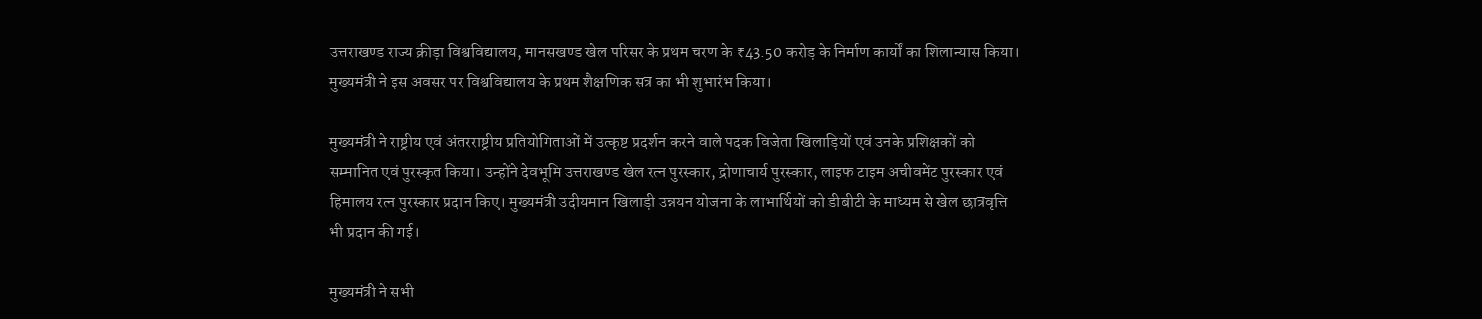उत्तराखण्ड राज्य क्रीड़ा विश्वविद्यालय, मानसखण्ड खेल परिसर के प्रथम चरण के ₹43.50 करोड़ के निर्माण कार्यों का शिलान्यास किया। मुख्यमंत्री ने इस अवसर पर विश्वविद्यालय के प्रथम शैक्षणिक सत्र का भी शुभारंभ किया।

मुख्यमंत्री ने राष्ट्रीय एवं अंतरराष्ट्रीय प्रतियोगिताओं में उत्कृष्ट प्रदर्शन करने वाले पदक विजेता खिलाड़ियों एवं उनके प्रशिक्षकों को सम्मानित एवं पुरस्कृत किया। उन्होंने देवभूमि उत्तराखण्ड खेल रत्न पुरस्कार, द्रोणाचार्य पुरस्कार, लाइफ टाइम अचीवमेंट पुरस्कार एवं हिमालय रत्न पुरस्कार प्रदान किए। मुख्यमंत्री उदीयमान खिलाड़ी उन्नयन योजना के लाभार्थियों को डीबीटी के माध्यम से खेल छात्रवृत्ति भी प्रदान की गई।

मुख्यमंत्री ने सभी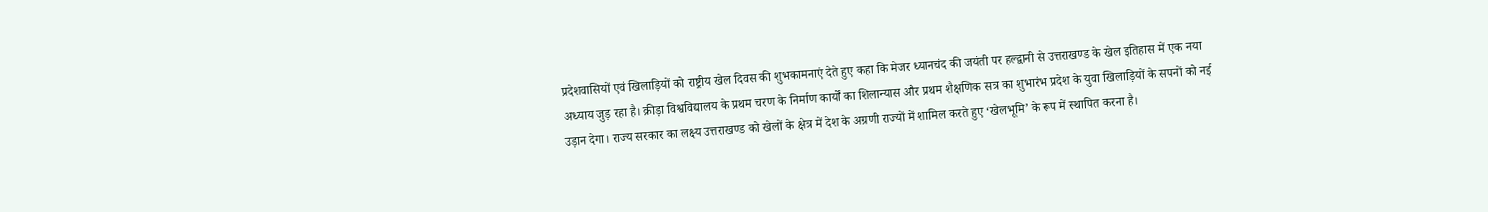प्रदेशवासियों एवं खिलाड़ियों को राष्ट्रीय खेल दिवस की शुभकामनाएं देते हुए कहा कि मेजर ध्यानचंद की जयंती पर हल्द्वानी से उत्तराखण्ड के खेल इतिहास में एक नया अध्याय जुड़ रहा है। क्रीड़ा विश्वविद्यालय के प्रथम चरण के निर्माण कार्यों का शिलान्यास और प्रथम शैक्षणिक सत्र का शुभारंभ प्रदेश के युवा खिलाड़ियों के सपनों को नई उड़ान देगा। राज्य सरकार का लक्ष्य उत्तराखण्ड को खेलों के क्षेत्र में देश के अग्रणी राज्यों में शामिल करते हुए ‘खेलभूमि’ के रूप में स्थापित करना है।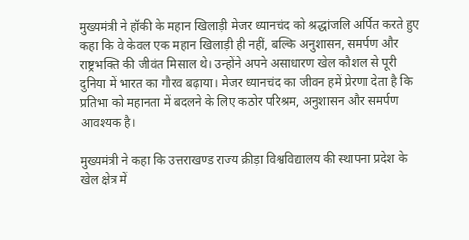मुख्यमंत्री ने हॉकी के महान खिलाड़ी मेजर ध्यानचंद को श्रद्धांजलि अर्पित करते हुए कहा कि वे केवल एक महान खिलाड़ी ही नहीं, बल्कि अनुशासन, समर्पण और राष्ट्रभक्ति की जीवंत मिसाल थे। उन्होंने अपने असाधारण खेल कौशल से पूरी दुनिया में भारत का गौरव बढ़ाया। मेजर ध्यानचंद का जीवन हमें प्रेरणा देता है कि प्रतिभा को महानता में बदलने के लिए कठोर परिश्रम, अनुशासन और समर्पण आवश्यक है।

मुख्यमंत्री ने कहा कि उत्तराखण्ड राज्य क्रीड़ा विश्वविद्यालय की स्थापना प्रदेश के खेल क्षेत्र में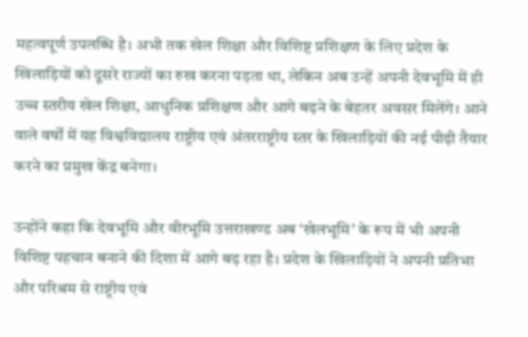महत्वपूर्ण उपलब्धि है। अभी तक खेल शिक्षा और विशिष्ट प्रशिक्षण के लिए प्रदेश के खिलाड़ियों को दूसरे राज्यों का रुख करना पड़ता था, लेकिन अब उन्हें अपनी देवभूमि में ही उच्च स्तरीय खेल शिक्षा, आधुनिक प्रशिक्षण और आगे बढ़ने के बेहतर अवसर मिलेंगे। आने वाले वर्षों में यह विश्वविद्यालय राष्ट्रीय एवं अंतरराष्ट्रीय स्तर के खिलाड़ियों की नई पीढ़ी तैयार करने का प्रमुख केंद्र बनेगा।

उन्होंने कहा कि देवभूमि और वीरभूमि उत्तराखण्ड अब ‘खेलभूमि’ के रूप में भी अपनी विशिष्ट पहचान बनाने की दिशा में आगे बढ़ रहा है। प्रदेश के खिलाड़ियों ने अपनी प्रतिभा और परिश्रम से राष्ट्रीय एवं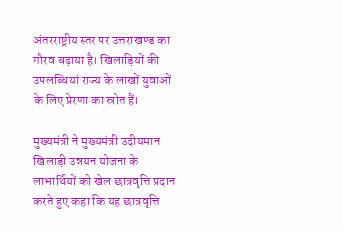अंतरराष्ट्रीय स्तर पर उत्तराखण्ड का गौरव बढ़ाया है। खिलाड़ियों की उपलब्धियां राज्य के लाखों युवाओं के लिए प्रेरणा का स्रोत हैं।

मुख्यमंत्री ने मुख्यमंत्री उदीयमान खिलाड़ी उन्नयन योजना के लाभार्थियों को खेल छात्रवृत्ति प्रदान करते हुए कहा कि यह छात्रवृत्ति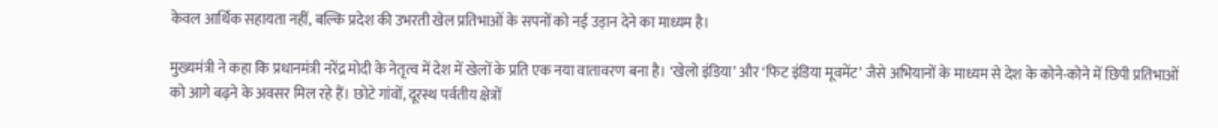केवल आर्थिक सहायता नहीं, बल्कि प्रदेश की उभरती खेल प्रतिभाओं के सपनों को नई उड़ान देने का माध्यम है।

मुख्यमंत्री ने कहा कि प्रधानमंत्री नरेंद्र मोदी के नेतृत्व में देश में खेलों के प्रति एक नया वातावरण बना है। ‘खेलो इंडिया’ और ‘फिट इंडिया मूवमेंट’ जैसे अभियानों के माध्यम से देश के कोने-कोने में छिपी प्रतिभाओं को आगे बढ़ने के अवसर मिल रहे हैं। छोटे गांवों, दूरस्थ पर्वतीय क्षेत्रों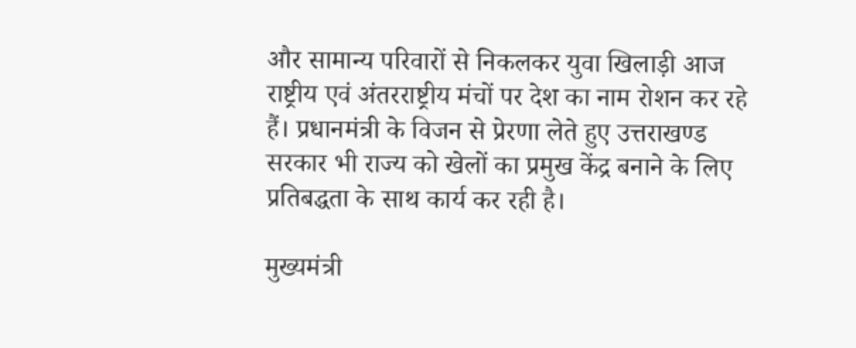और सामान्य परिवारों से निकलकर युवा खिलाड़ी आज राष्ट्रीय एवं अंतरराष्ट्रीय मंचों पर देश का नाम रोशन कर रहे हैं। प्रधानमंत्री के विजन से प्रेरणा लेते हुए उत्तराखण्ड सरकार भी राज्य को खेलों का प्रमुख केंद्र बनाने के लिए प्रतिबद्धता के साथ कार्य कर रही है।

मुख्यमंत्री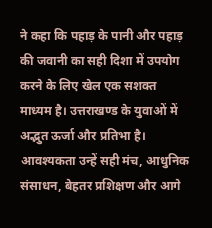ने कहा कि पहाड़ के पानी और पहाड़ की जवानी का सही दिशा में उपयोग करने के लिए खेल एक सशक्त माध्यम है। उत्तराखण्ड के युवाओं में अद्भुत ऊर्जा और प्रतिभा है। आवश्यकता उन्हें सही मंच, आधुनिक संसाधन, बेहतर प्रशिक्षण और आगे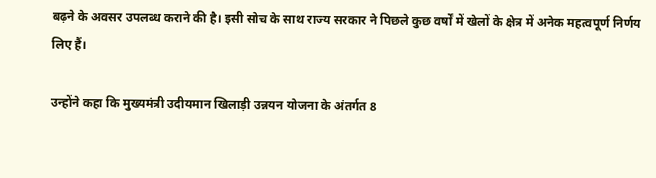बढ़ने के अवसर उपलब्ध कराने की है। इसी सोच के साथ राज्य सरकार ने पिछले कुछ वर्षों में खेलों के क्षेत्र में अनेक महत्वपूर्ण निर्णय लिए हैं।

उन्होंने कहा कि मुख्यमंत्री उदीयमान खिलाड़ी उन्नयन योजना के अंतर्गत 8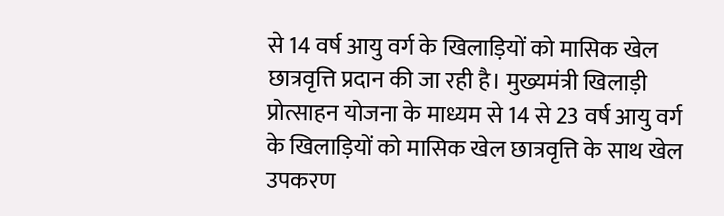से 14 वर्ष आयु वर्ग के खिलाड़ियों को मासिक खेल छात्रवृत्ति प्रदान की जा रही है। मुख्यमंत्री खिलाड़ी प्रोत्साहन योजना के माध्यम से 14 से 23 वर्ष आयु वर्ग के खिलाड़ियों को मासिक खेल छात्रवृत्ति के साथ खेल उपकरण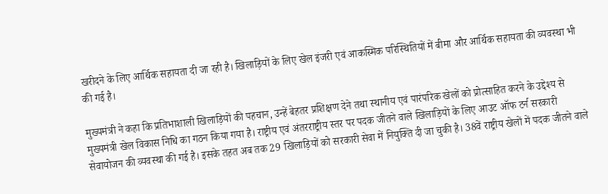खरीदने के लिए आर्थिक सहायता दी जा रही है। खिलाड़ियों के लिए खेल इंजरी एवं आकस्मिक परिस्थितियों में बीमा और आर्थिक सहायता की व्यवस्था भी की गई है।

मुख्यमंत्री ने कहा कि प्रतिभाशाली खिलाड़ियों की पहचान, उन्हें बेहतर प्रशिक्षण देने तथा स्थानीय एवं पारंपरिक खेलों को प्रोत्साहित करने के उद्देश्य से मुख्यमंत्री खेल विकास निधि का गठन किया गया है। राष्ट्रीय एवं अंतरराष्ट्रीय स्तर पर पदक जीतने वाले खिलाड़ियों के लिए आउट ऑफ टर्न सरकारी सेवायोजन की व्यवस्था की गई है। इसके तहत अब तक 29 खिलाड़ियों को सरकारी सेवा में नियुक्ति दी जा चुकी है। 38वें राष्ट्रीय खेलों में पदक जीतने वाले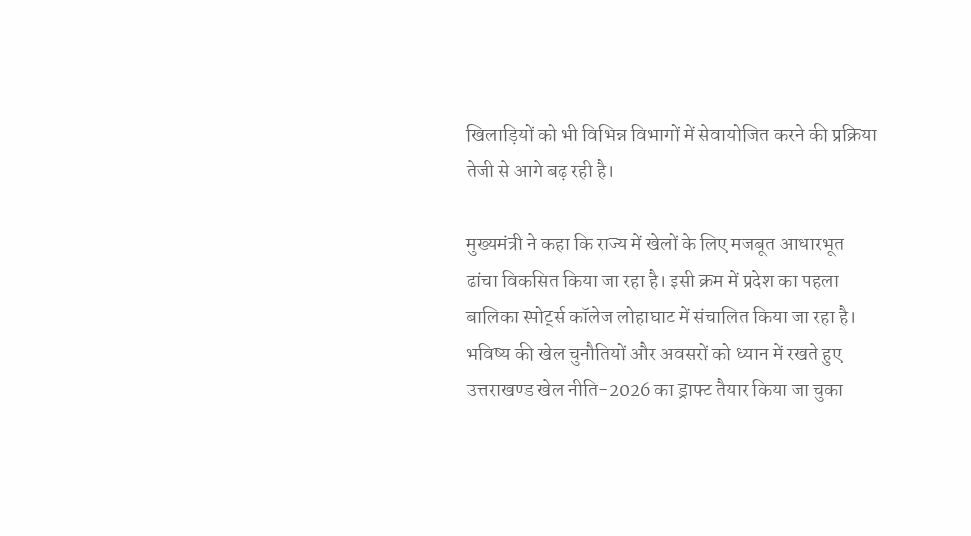खिलाड़ियों को भी विभिन्न विभागों में सेवायोजित करने की प्रक्रिया तेजी से आगे बढ़ रही है।

मुख्यमंत्री ने कहा कि राज्य में खेलों के लिए मजबूत आधारभूत ढांचा विकसित किया जा रहा है। इसी क्रम में प्रदेश का पहला बालिका स्पोर्ट्स कॉलेज लोहाघाट में संचालित किया जा रहा है। भविष्य की खेल चुनौतियों और अवसरों को ध्यान में रखते हुए उत्तराखण्ड खेल नीति-2026 का ड्राफ्ट तैयार किया जा चुका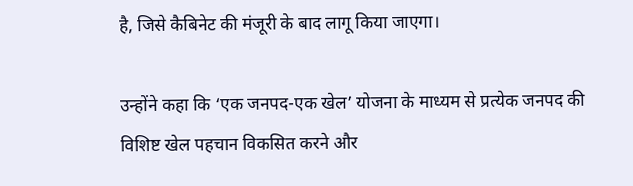है, जिसे कैबिनेट की मंजूरी के बाद लागू किया जाएगा।

उन्होंने कहा कि ‘एक जनपद-एक खेल’ योजना के माध्यम से प्रत्येक जनपद की विशिष्ट खेल पहचान विकसित करने और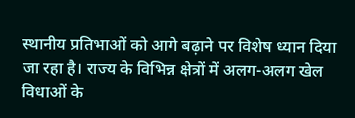स्थानीय प्रतिभाओं को आगे बढ़ाने पर विशेष ध्यान दिया जा रहा है। राज्य के विभिन्न क्षेत्रों में अलग-अलग खेल विधाओं के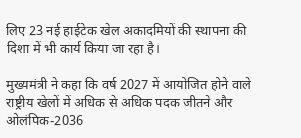लिए 23 नई हाईटेक खेल अकादमियों की स्थापना की दिशा में भी कार्य किया जा रहा है।

मुख्यमंत्री ने कहा कि वर्ष 2027 में आयोजित होने वाले राष्ट्रीय खेलों में अधिक से अधिक पदक जीतने और ओलंपिक-2036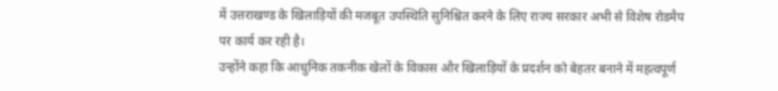में उत्तराखण्ड के खिलाड़ियों की मजबूत उपस्थिति सुनिश्चित करने के लिए राज्य सरकार अभी से विशेष रोडमैप पर कार्य कर रही है।
उन्होंने कहा कि आधुनिक तकनीक खेलों के विकास और खिलाड़ियों के प्रदर्शन को बेहतर बनाने में महत्वपूर्ण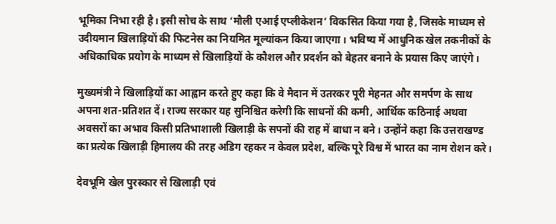भूमिका निभा रही है। इसी सोच के साथ ‘मौली एआई एप्लीकेशन’ विकसित किया गया है, जिसके माध्यम से उदीयमान खिलाड़ियों की फिटनेस का नियमित मूल्यांकन किया जाएगा। भविष्य में आधुनिक खेल तकनीकों के अधिकाधिक प्रयोग के माध्यम से खिलाड़ियों के कौशल और प्रदर्शन को बेहतर बनाने के प्रयास किए जाएंगे।

मुख्यमंत्री ने खिलाड़ियों का आह्वान करते हुए कहा कि वे मैदान में उतरकर पूरी मेहनत और समर्पण के साथ अपना शत-प्रतिशत दें। राज्य सरकार यह सुनिश्चित करेगी कि साधनों की कमी, आर्थिक कठिनाई अथवा अवसरों का अभाव किसी प्रतिभाशाली खिलाड़ी के सपनों की राह में बाधा न बने। उन्होंने कहा कि उत्तराखण्ड का प्रत्येक खिलाड़ी हिमालय की तरह अडिग रहकर न केवल प्रदेश, बल्कि पूरे विश्व में भारत का नाम रोशन करे।

देवभूमि खेल पुरस्कार से खिलाड़ी एवं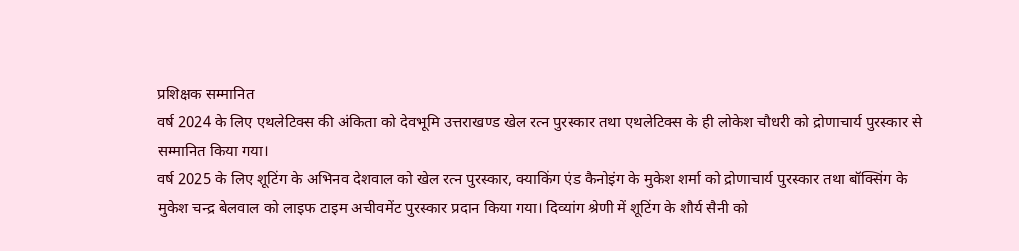प्रशिक्षक सम्मानित
वर्ष 2024 के लिए एथलेटिक्स की अंकिता को देवभूमि उत्तराखण्ड खेल रत्न पुरस्कार तथा एथलेटिक्स के ही लोकेश चौधरी को द्रोणाचार्य पुरस्कार से सम्मानित किया गया।
वर्ष 2025 के लिए शूटिंग के अभिनव देशवाल को खेल रत्न पुरस्कार, क्याकिंग एंड कैनोइंग के मुकेश शर्मा को द्रोणाचार्य पुरस्कार तथा बॉक्सिंग के मुकेश चन्द्र बेलवाल को लाइफ टाइम अचीवमेंट पुरस्कार प्रदान किया गया। दिव्यांग श्रेणी में शूटिंग के शौर्य सैनी को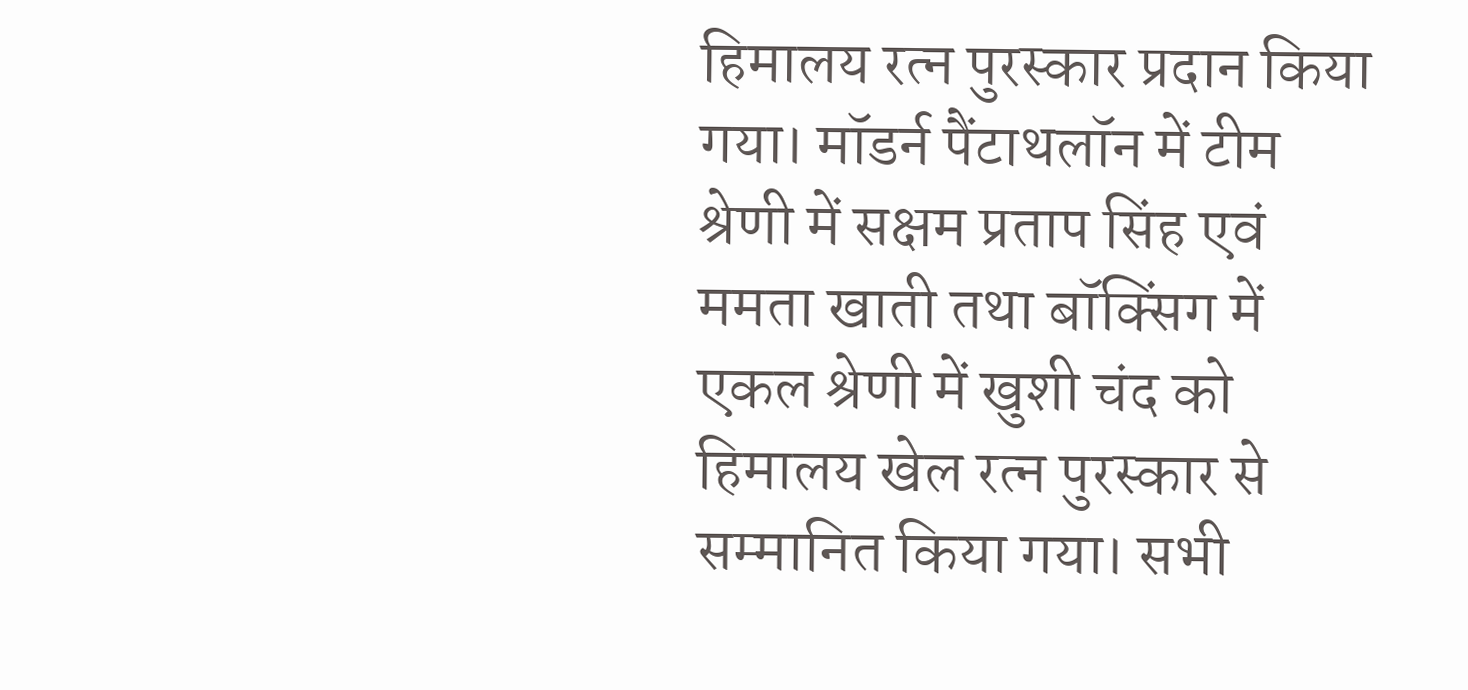हिमालय रत्न पुरस्कार प्रदान किया गया। मॉडर्न पैंटाथलॉन में टीम श्रेणी में सक्षम प्रताप सिंह एवं ममता खाती तथा बॉक्सिंग में एकल श्रेणी में खुशी चंद को हिमालय खेल रत्न पुरस्कार से सम्मानित किया गया। सभी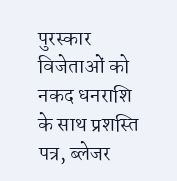पुरस्कार विजेताओं को नकद धनराशि के साथ प्रशस्ति पत्र, ब्लेजर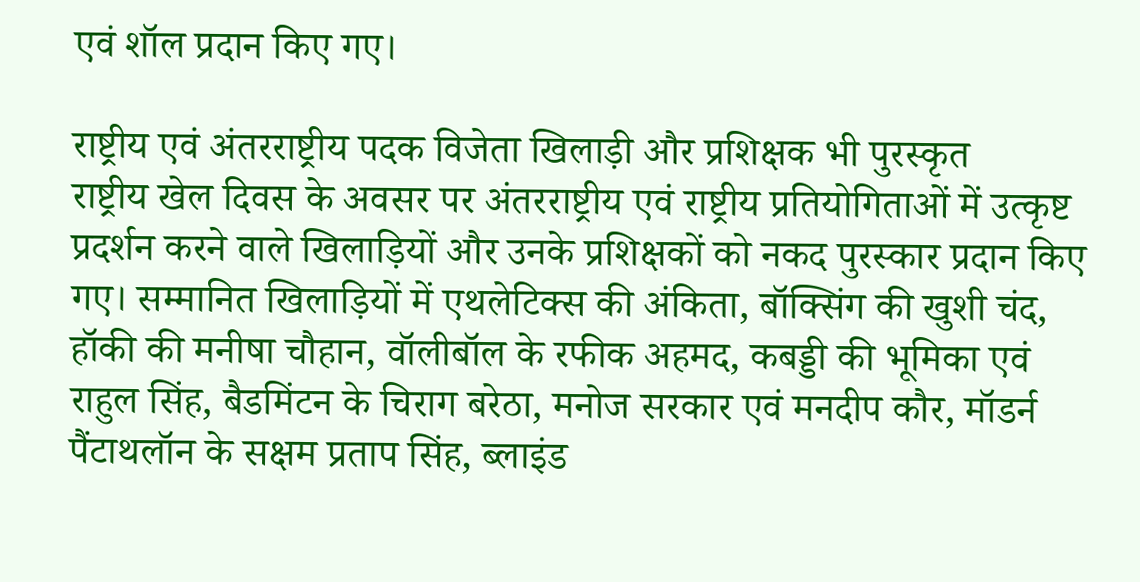एवं शॉल प्रदान किए गए।

राष्ट्रीय एवं अंतरराष्ट्रीय पदक विजेता खिलाड़ी और प्रशिक्षक भी पुरस्कृत
राष्ट्रीय खेल दिवस के अवसर पर अंतरराष्ट्रीय एवं राष्ट्रीय प्रतियोगिताओं में उत्कृष्ट प्रदर्शन करने वाले खिलाड़ियों और उनके प्रशिक्षकों को नकद पुरस्कार प्रदान किए गए। सम्मानित खिलाड़ियों में एथलेटिक्स की अंकिता, बॉक्सिंग की खुशी चंद, हॉकी की मनीषा चौहान, वॉलीबॉल के रफीक अहमद, कबड्डी की भूमिका एवं राहुल सिंह, बैडमिंटन के चिराग बरेठा, मनोज सरकार एवं मनदीप कौर, मॉडर्न पैंटाथलॉन के सक्षम प्रताप सिंह, ब्लाइंड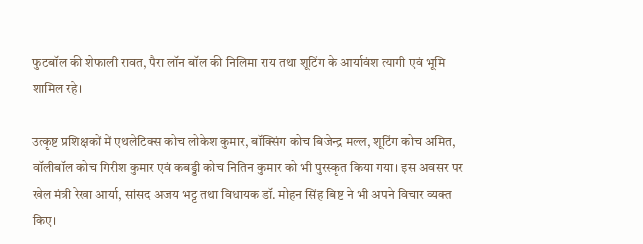फुटबॉल की शेफाली रावत, पैरा लॉन बॉल की निलिमा राय तथा शूटिंग के आर्यावंश त्यागी एवं भूमि शामिल रहे।

उत्कृष्ट प्रशिक्षकों में एथलेटिक्स कोच लोकेश कुमार, बॉक्सिंग कोच बिजेन्द्र मल्ल, शूटिंग कोच अमित, वॉलीबॉल कोच गिरीश कुमार एवं कबड्डी कोच नितिन कुमार को भी पुरस्कृत किया गया। इस अवसर पर खेल मंत्री रेखा आर्या, सांसद अजय भट्ट तथा विधायक डॉ. मोहन सिंह बिष्ट ने भी अपने विचार व्यक्त किए।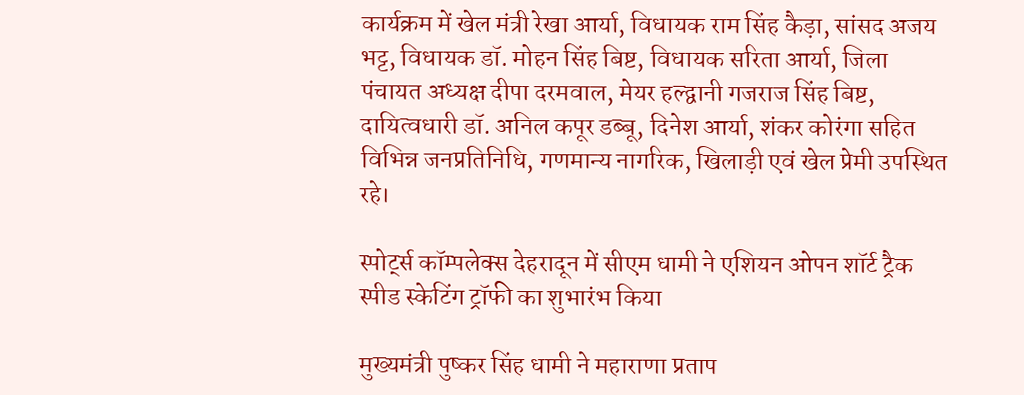कार्यक्रम में खेल मंत्री रेखा आर्या, विधायक राम सिंह कैड़ा, सांसद अजय भट्ट, विधायक डॉ. मोहन सिंह बिष्ट, विधायक सरिता आर्या, जिला पंचायत अध्यक्ष दीपा दरमवाल, मेयर हल्द्वानी गजराज सिंह बिष्ट, दायित्वधारी डॉ. अनिल कपूर डब्बू, दिनेश आर्या, शंकर कोरंगा सहित विभिन्न जनप्रतिनिधि, गणमान्य नागरिक, खिलाड़ी एवं खेल प्रेमी उपस्थित रहे।

स्पोर्ट्स कॉम्पलेक्स देहरादून में सीएम धामी ने एशियन ओपन शॉर्ट ट्रैक स्पीड स्केटिंग ट्रॉफी का शुभारंभ किया

मुख्यमंत्री पुष्कर सिंह धामी ने महाराणा प्रताप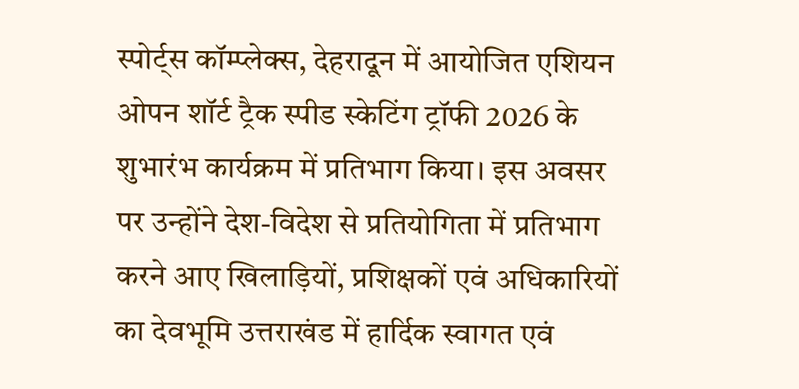स्पोर्ट्स कॉम्प्लेक्स, देहरादून में आयोजित एशियन ओपन शॉर्ट ट्रैक स्पीड स्केटिंग ट्रॉफी 2026 के शुभारंभ कार्यक्रम में प्रतिभाग किया। इस अवसर पर उन्होंने देश-विदेश से प्रतियोगिता में प्रतिभाग करने आए खिलाड़ियों, प्रशिक्षकों एवं अधिकारियों का देवभूमि उत्तराखंड में हार्दिक स्वागत एवं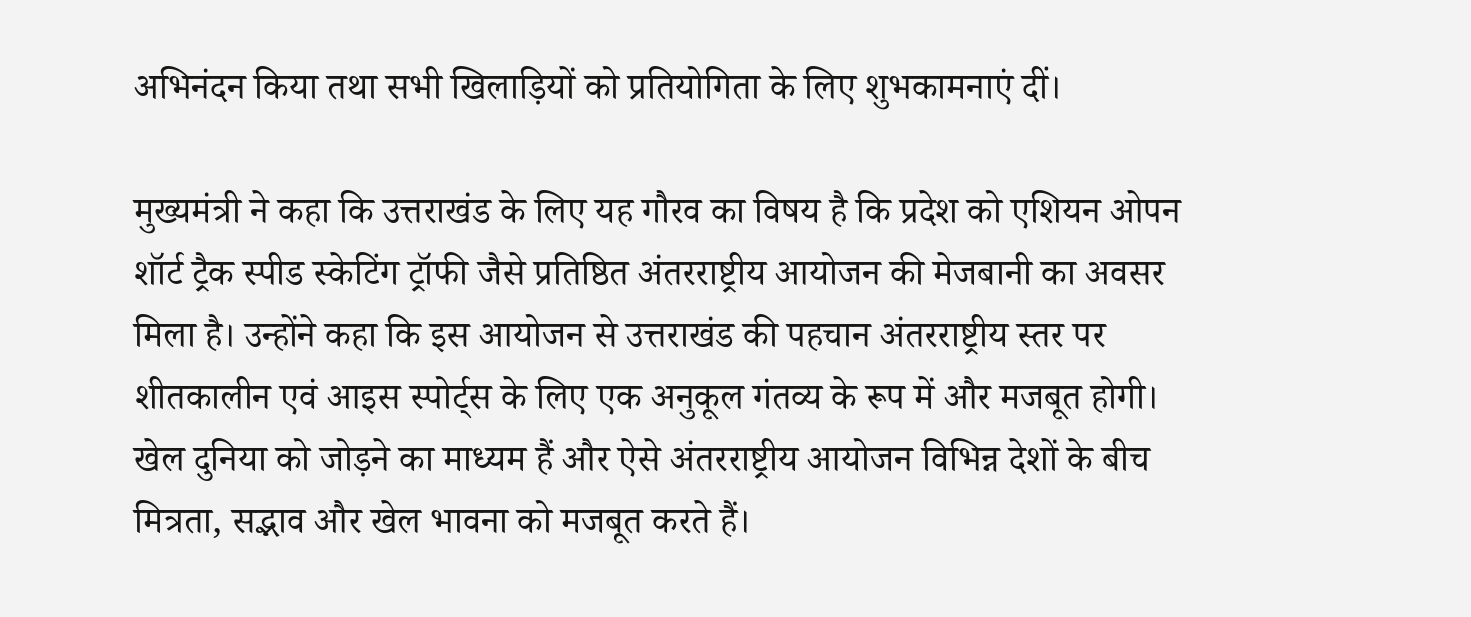अभिनंदन किया तथा सभी खिलाड़ियों को प्रतियोगिता के लिए शुभकामनाएं दीं।

मुख्यमंत्री ने कहा कि उत्तराखंड के लिए यह गौरव का विषय है कि प्रदेश को एशियन ओपन शॉर्ट ट्रैक स्पीड स्केटिंग ट्रॉफी जैसे प्रतिष्ठित अंतरराष्ट्रीय आयोजन की मेजबानी का अवसर मिला है। उन्होंने कहा कि इस आयोजन से उत्तराखंड की पहचान अंतरराष्ट्रीय स्तर पर शीतकालीन एवं आइस स्पोर्ट्स के लिए एक अनुकूल गंतव्य के रूप में और मजबूत होगी। खेल दुनिया को जोड़ने का माध्यम हैं और ऐसे अंतरराष्ट्रीय आयोजन विभिन्न देशों के बीच मित्रता, सद्भाव और खेल भावना को मजबूत करते हैं।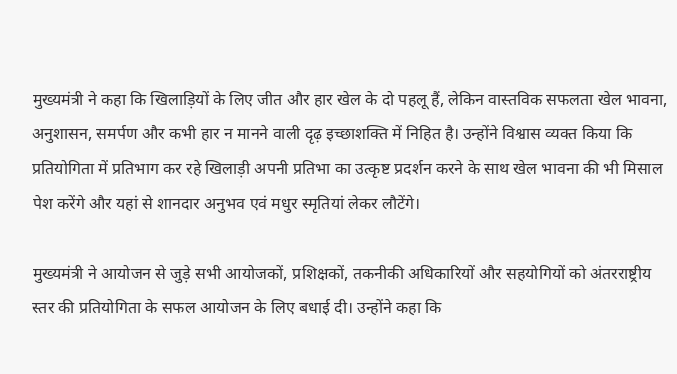मुख्यमंत्री ने कहा कि खिलाड़ियों के लिए जीत और हार खेल के दो पहलू हैं, लेकिन वास्तविक सफलता खेल भावना, अनुशासन, समर्पण और कभी हार न मानने वाली दृढ़ इच्छाशक्ति में निहित है। उन्होंने विश्वास व्यक्त किया कि प्रतियोगिता में प्रतिभाग कर रहे खिलाड़ी अपनी प्रतिभा का उत्कृष्ट प्रदर्शन करने के साथ खेल भावना की भी मिसाल पेश करेंगे और यहां से शानदार अनुभव एवं मधुर स्मृतियां लेकर लौटेंगे।

मुख्यमंत्री ने आयोजन से जुड़े सभी आयोजकों, प्रशिक्षकों, तकनीकी अधिकारियों और सहयोगियों को अंतरराष्ट्रीय स्तर की प्रतियोगिता के सफल आयोजन के लिए बधाई दी। उन्होंने कहा कि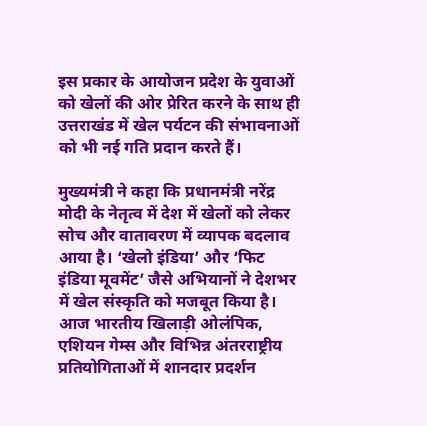इस प्रकार के आयोजन प्रदेश के युवाओं को खेलों की ओर प्रेरित करने के साथ ही उत्तराखंड में खेल पर्यटन की संभावनाओं को भी नई गति प्रदान करते हैं।

मुख्यमंत्री ने कहा कि प्रधानमंत्री नरेंद्र मोदी के नेतृत्व में देश में खेलों को लेकर सोच और वातावरण में व्यापक बदलाव आया है। ‘खेलो इंडिया’ और ‘फिट इंडिया मूवमेंट’ जैसे अभियानों ने देशभर में खेल संस्कृति को मजबूत किया है। आज भारतीय खिलाड़ी ओलंपिक, एशियन गेम्स और विभिन्न अंतरराष्ट्रीय प्रतियोगिताओं में शानदार प्रदर्शन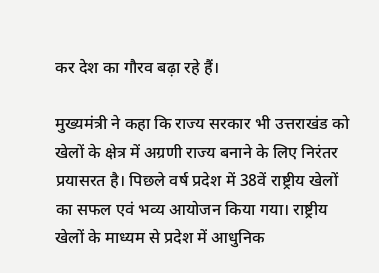कर देश का गौरव बढ़ा रहे हैं।

मुख्यमंत्री ने कहा कि राज्य सरकार भी उत्तराखंड को खेलों के क्षेत्र में अग्रणी राज्य बनाने के लिए निरंतर प्रयासरत है। पिछले वर्ष प्रदेश में 38वें राष्ट्रीय खेलों का सफल एवं भव्य आयोजन किया गया। राष्ट्रीय खेलों के माध्यम से प्रदेश में आधुनिक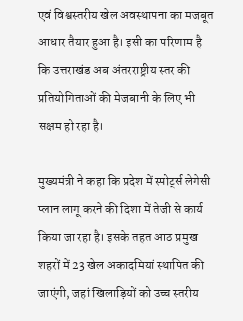एवं विश्वस्तरीय खेल अवस्थापना का मजबूत आधार तैयार हुआ है। इसी का परिणाम है कि उत्तराखंड अब अंतरराष्ट्रीय स्तर की प्रतियोगिताओं की मेजबानी के लिए भी सक्षम हो रहा है।

मुख्यमंत्री ने कहा कि प्रदेश में स्पोर्ट्स लेगेसी प्लान लागू करने की दिशा में तेजी से कार्य किया जा रहा है। इसके तहत आठ प्रमुख शहरों में 23 खेल अकादमियां स्थापित की जाएंगी, जहां खिलाड़ियों को उच्च स्तरीय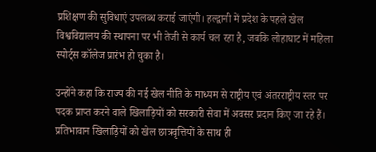प्रशिक्षण की सुविधाएं उपलब्ध कराई जाएंगी। हल्द्वानी में प्रदेश के पहले खेल विश्वविद्यालय की स्थापना पर भी तेजी से कार्य चल रहा है, जबकि लोहाघाट में महिला स्पोर्ट्स कॉलेज प्रारंभ हो चुका है।

उन्होंने कहा कि राज्य की नई खेल नीति के माध्यम से राष्ट्रीय एवं अंतरराष्ट्रीय स्तर पर पदक प्राप्त करने वाले खिलाड़ियों को सरकारी सेवा में अवसर प्रदान किए जा रहे हैं। प्रतिभावान खिलाड़ियों को खेल छात्रवृत्तियों के साथ ही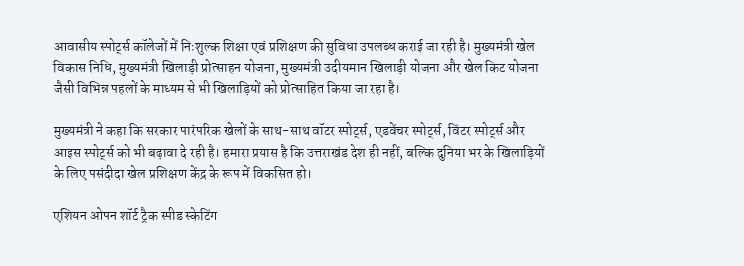आवासीय स्पोर्ट्स कॉलेजों में निःशुल्क शिक्षा एवं प्रशिक्षण की सुविधा उपलब्ध कराई जा रही है। मुख्यमंत्री खेल विकास निधि, मुख्यमंत्री खिलाड़ी प्रोत्साहन योजना, मुख्यमंत्री उदीयमान खिलाड़ी योजना और खेल किट योजना जैसी विभिन्न पहलों के माध्यम से भी खिलाड़ियों को प्रोत्साहित किया जा रहा है।

मुख्यमंत्री ने कहा कि सरकार पारंपरिक खेलों के साथ-साथ वॉटर स्पोर्ट्स, एडवेंचर स्पोर्ट्स, विंटर स्पोर्ट्स और आइस स्पोर्ट्स को भी बढ़ावा दे रही है। हमारा प्रयास है कि उत्तराखंड देश ही नहीं, बल्कि दुनिया भर के खिलाड़ियों के लिए पसंदीदा खेल प्रशिक्षण केंद्र के रूप में विकसित हो।

एशियन ओपन शॉर्ट ट्रैक स्पीड स्केटिंग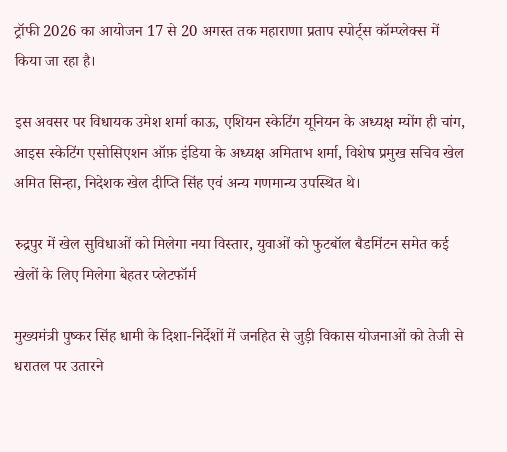ट्रॉफी 2026 का आयोजन 17 से 20 अगस्त तक महाराणा प्रताप स्पोर्ट्स कॉम्प्लेक्स में किया जा रहा है।

इस अवसर पर विधायक उमेश शर्मा काऊ, एशियन स्केटिंग यूनियन के अध्यक्ष म्योंग ही चांग, आइस स्केटिंग एसोसिएशन ऑफ़ इंडिया के अध्यक्ष अमिताभ शर्मा, विशेष प्रमुख सचिव खेल अमित सिन्हा, निदेशक खेल दीप्ति सिंह एवं अन्य गणमान्य उपस्थित थे।

रुद्रपुर में खेल सुविधाओं को मिलेगा नया विस्तार, युवाओं को फुटबॉल बैडमिंटन समेत कई खेलों के लिए मिलेगा बेहतर प्लेटफॉर्म

मुख्यमंत्री पुष्कर सिंह धामी के दिशा-निर्देशों में जनहित से जुड़ी विकास योजनाओं को तेजी से धरातल पर उतारने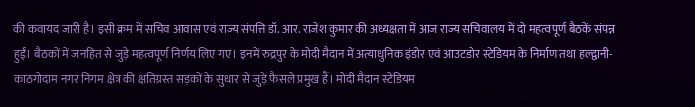की कवायद जारी है। इसी क्रम में सचिव आवास एवं राज्य संपत्ति डॉ. आर. राजेश कुमार की अध्यक्षता में आज राज्य सचिवालय में दो महत्वपूर्ण बैठकें संपन्न हुईं। बैठकों में जनहित से जुड़े महत्वपूर्ण निर्णय लिए गए। इनमें रुद्रपुर के मोदी मैदान में अत्याधुनिक इंडोर एवं आउटडोर स्टेडियम के निर्माण तथा हल्द्वानी-काठगोदाम नगर निगम क्षेत्र की क्षतिग्रस्त सड़कों के सुधार से जुड़े फैसले प्रमुख हैं। मोदी मैदान स्टेडियम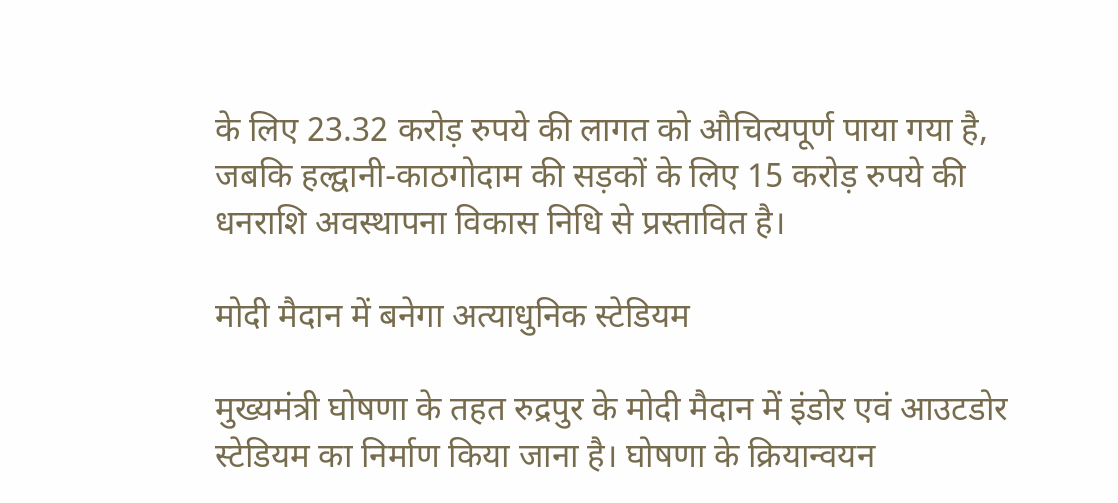के लिए 23.32 करोड़ रुपये की लागत को औचित्यपूर्ण पाया गया है, जबकि हल्द्वानी-काठगोदाम की सड़कों के लिए 15 करोड़ रुपये की धनराशि अवस्थापना विकास निधि से प्रस्तावित है।

मोदी मैदान में बनेगा अत्याधुनिक स्टेडियम

मुख्यमंत्री घोषणा के तहत रुद्रपुर के मोदी मैदान में इंडोर एवं आउटडोर स्टेडियम का निर्माण किया जाना है। घोषणा के क्रियान्वयन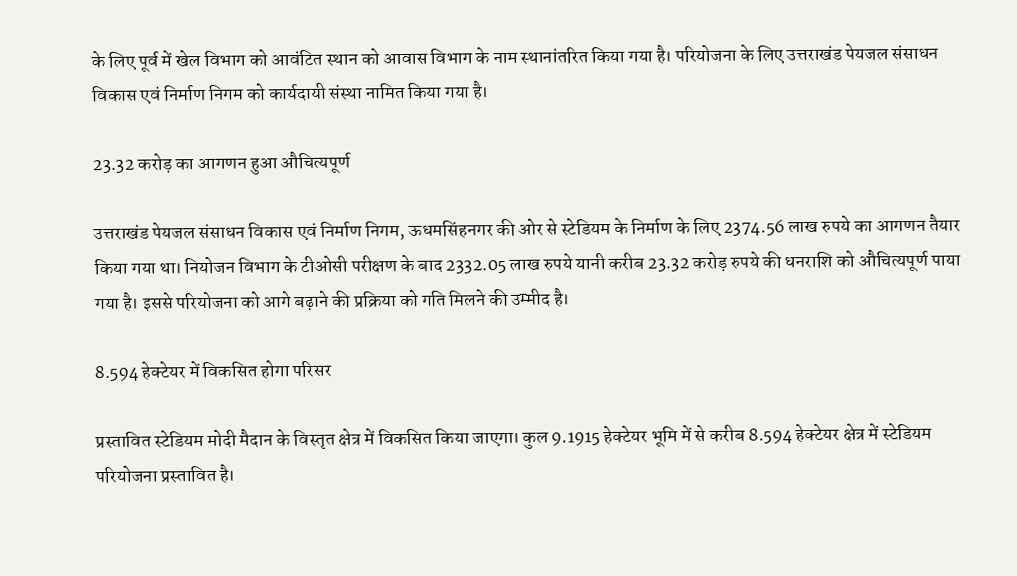के लिए पूर्व में खेल विभाग को आवंटित स्थान को आवास विभाग के नाम स्थानांतरित किया गया है। परियोजना के लिए उत्तराखंड पेयजल संसाधन विकास एवं निर्माण निगम को कार्यदायी संस्था नामित किया गया है।

23.32 करोड़ का आगणन हुआ औचित्यपूर्ण

उत्तराखंड पेयजल संसाधन विकास एवं निर्माण निगम, ऊधमसिंहनगर की ओर से स्टेडियम के निर्माण के लिए 2374.56 लाख रुपये का आगणन तैयार किया गया था। नियोजन विभाग के टीओसी परीक्षण के बाद 2332.05 लाख रुपये यानी करीब 23.32 करोड़ रुपये की धनराशि को औचित्यपूर्ण पाया गया है। इससे परियोजना को आगे बढ़ाने की प्रक्रिया को गति मिलने की उम्मीद है।

8.594 हेक्टेयर में विकसित होगा परिसर

प्रस्तावित स्टेडियम मोदी मैदान के विस्तृत क्षेत्र में विकसित किया जाएगा। कुल 9.1915 हेक्टेयर भूमि में से करीब 8.594 हेक्टेयर क्षेत्र में स्टेडियम परियोजना प्रस्तावित है।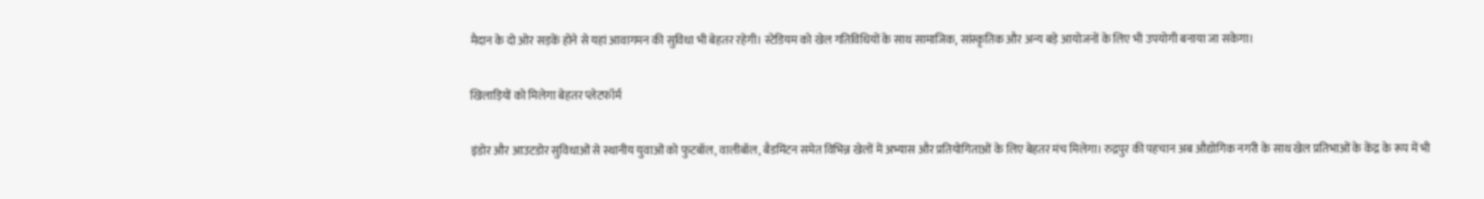मैदान के दो ओर सड़कें होने से यहां आवागमन की सुविधा भी बेहतर रहेगी। स्टेडियम को खेल गतिविधियों के साथ सामाजिक, सांस्कृतिक और अन्य बड़े आयोजनों के लिए भी उपयोगी बनाया जा सकेगा।

खिलाड़ियों को मिलेगा बेहतर प्लेटफॉर्म

इंडोर और आउटडोर सुविधाओं से स्थानीय युवाओं को फुटबॉल, वालीबॉल, बैडमिंटन समेत विभिन्न खेलों में अभ्यास और प्रतियोगिताओं के लिए बेहतर मंच मिलेगा। रुद्रपुर की पहचान अब औद्योगिक नगरी के साथ खेल प्रतिभाओं के केंद्र के रूप में भी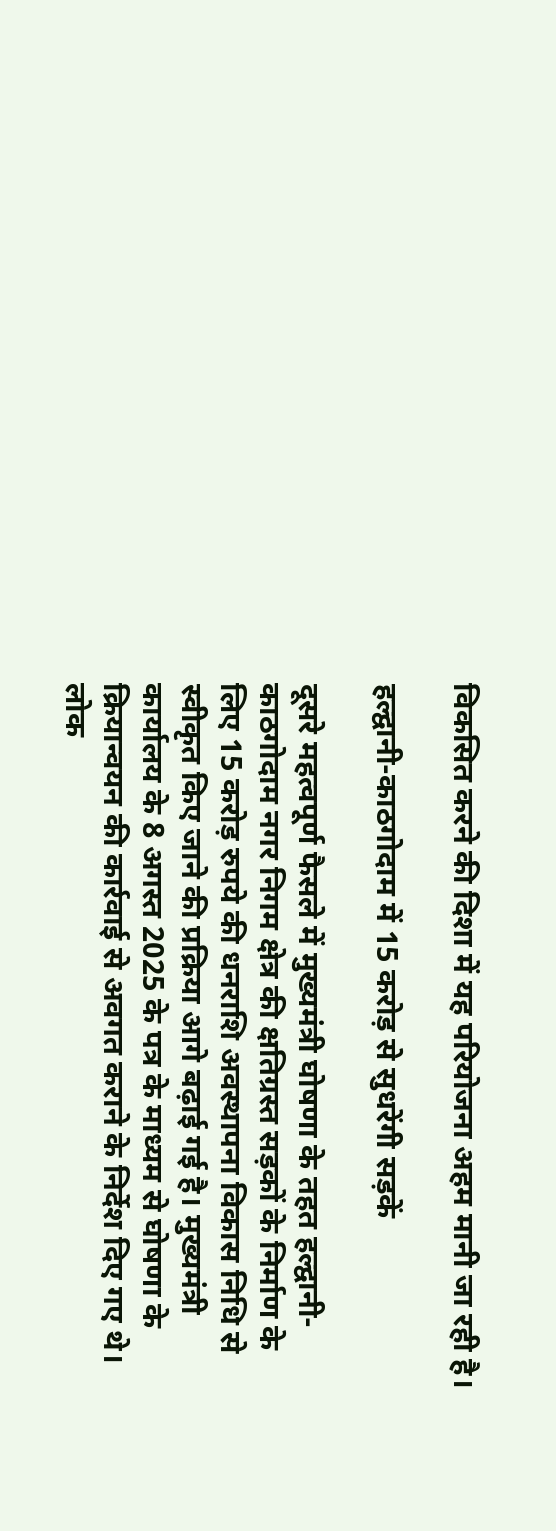विकसित करने की दिशा में यह परियोजना अहम मानी जा रही है।

हल्द्वानी-काठगोदाम में 15 करोड़ से सुधरेंगी सड़कें

दूसरे महत्वपूर्ण फैसले में मुख्यमंत्री घोषणा के तहत हल्द्वानी- काठगोदाम नगर निगम क्षेत्र की क्षतिग्रस्त सड़कों के निर्माण के लिए 15 करोड़ रुपये की धनराशि अवस्थापना विकास निधि से स्वीकृत किए जाने की प्रक्रिया आगे बढ़ाई गई है। मुख्यमंत्री कार्यालय के 8 अगस्त 2025 के पत्र के माध्यम से घोषणा के क्रियान्वयन की कार्रवाई से अवगत कराने के निर्देश दिए गए थे। लोक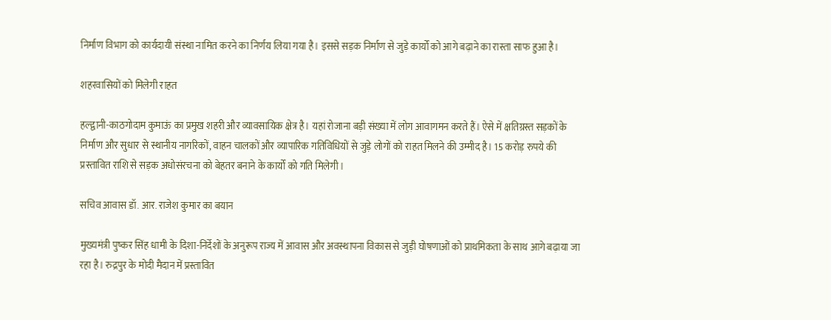निर्माण विभाग को कार्यदायी संस्था नामित करने का निर्णय लिया गया है। इससे सड़क निर्माण से जुड़े कार्यों को आगे बढ़ाने का रास्ता साफ हुआ है।

शहरवासियों को मिलेगी राहत

हल्द्वानी-काठगोदाम कुमाऊं का प्रमुख शहरी और व्यावसायिक क्षेत्र है। यहां रोजाना बड़ी संख्या में लोग आवागमन करते हैं। ऐसे में क्षतिग्रस्त सड़कों के निर्माण और सुधार से स्थानीय नागरिकों, वाहन चालकों और व्यापारिक गतिविधियों से जुड़े लोगों को राहत मिलने की उम्मीद है। 15 करोड़ रुपये की प्रस्तावित राशि से सड़क अधोसंरचना को बेहतर बनाने के कार्यों को गति मिलेगी।

सचिव आवास डॉ. आर. राजेश कुमार का बयान

मुख्यमंत्री पुष्कर सिंह धामी के दिशा-निर्देशों के अनुरूप राज्य में आवास और अवस्थापना विकास से जुड़ी घोषणाओं को प्राथमिकता के साथ आगे बढ़ाया जा रहा है। रुद्रपुर के मोदी मैदान में प्रस्तावित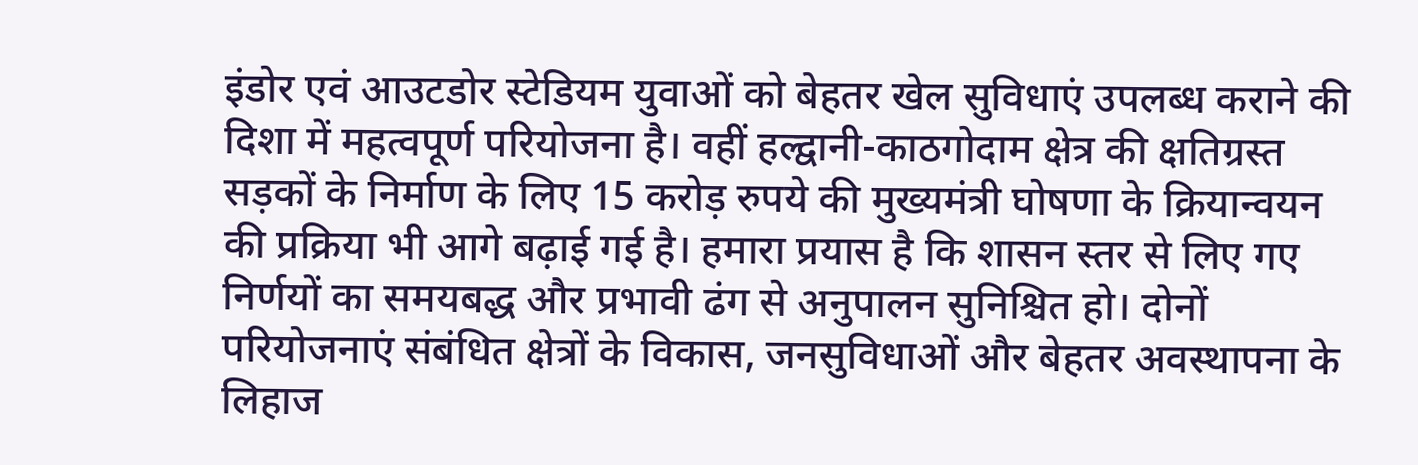इंडोर एवं आउटडोर स्टेडियम युवाओं को बेहतर खेल सुविधाएं उपलब्ध कराने की दिशा में महत्वपूर्ण परियोजना है। वहीं हल्द्वानी-काठगोदाम क्षेत्र की क्षतिग्रस्त सड़कों के निर्माण के लिए 15 करोड़ रुपये की मुख्यमंत्री घोषणा के क्रियान्वयन की प्रक्रिया भी आगे बढ़ाई गई है। हमारा प्रयास है कि शासन स्तर से लिए गए निर्णयों का समयबद्ध और प्रभावी ढंग से अनुपालन सुनिश्चित हो। दोनों परियोजनाएं संबंधित क्षेत्रों के विकास, जनसुविधाओं और बेहतर अवस्थापना के लिहाज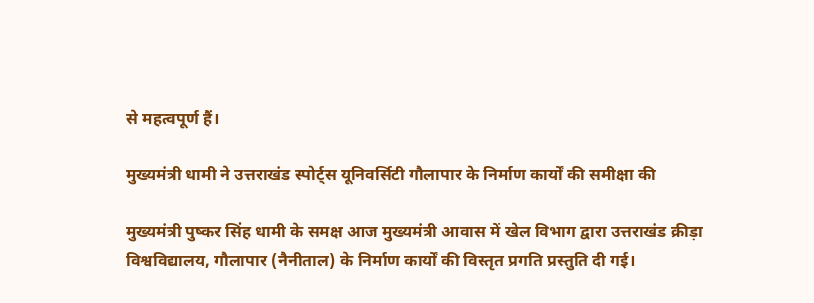से महत्वपूर्ण हैं।

मुख्यमंत्री धामी ने उत्तराखंड स्पोर्ट्स यूनिवर्सिटी गौलापार के निर्माण कार्यों की समीक्षा की

मुख्यमंत्री पुष्कर सिंह धामी के समक्ष आज मुख्यमंत्री आवास में खेल विभाग द्वारा उत्तराखंड क्रीड़ा विश्वविद्यालय, गौलापार (नैनीताल) के निर्माण कार्यों की विस्तृत प्रगति प्रस्तुति दी गई।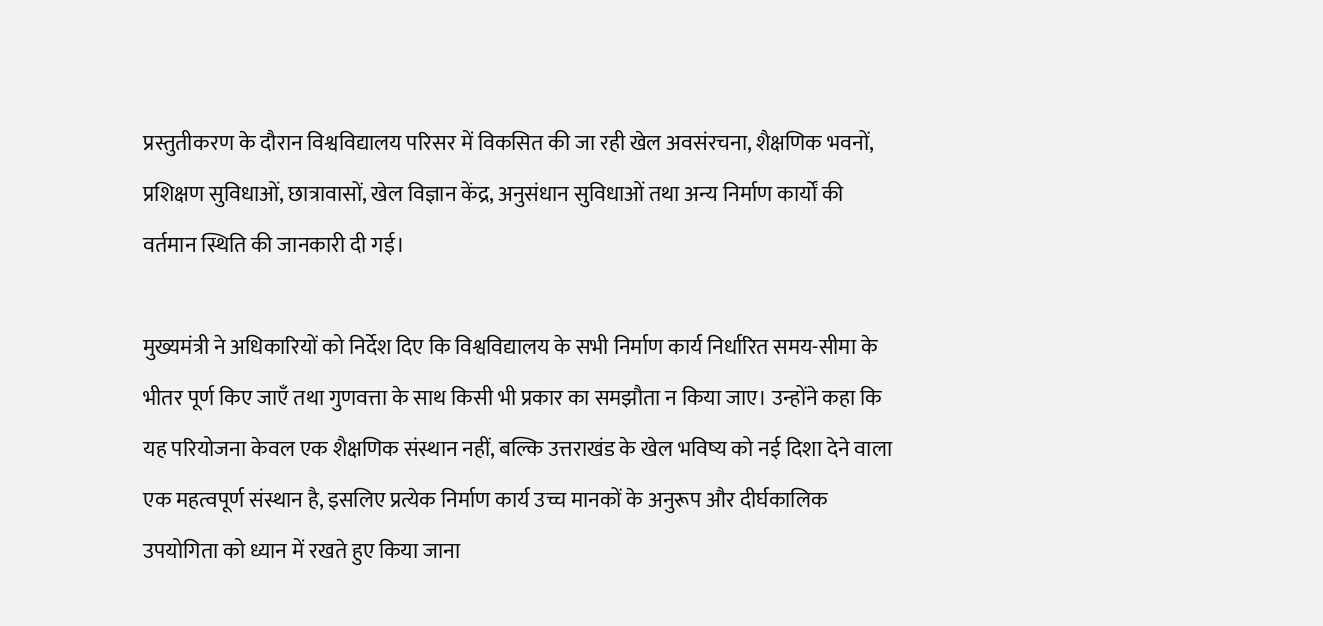प्रस्तुतीकरण के दौरान विश्वविद्यालय परिसर में विकसित की जा रही खेल अवसंरचना, शैक्षणिक भवनों, प्रशिक्षण सुविधाओं, छात्रावासों, खेल विज्ञान केंद्र, अनुसंधान सुविधाओं तथा अन्य निर्माण कार्यों की वर्तमान स्थिति की जानकारी दी गई।

मुख्यमंत्री ने अधिकारियों को निर्देश दिए कि विश्वविद्यालय के सभी निर्माण कार्य निर्धारित समय-सीमा के भीतर पूर्ण किए जाएँ तथा गुणवत्ता के साथ किसी भी प्रकार का समझौता न किया जाए। उन्होंने कहा कि यह परियोजना केवल एक शैक्षणिक संस्थान नहीं, बल्कि उत्तराखंड के खेल भविष्य को नई दिशा देने वाला एक महत्वपूर्ण संस्थान है, इसलिए प्रत्येक निर्माण कार्य उच्च मानकों के अनुरूप और दीर्घकालिक उपयोगिता को ध्यान में रखते हुए किया जाना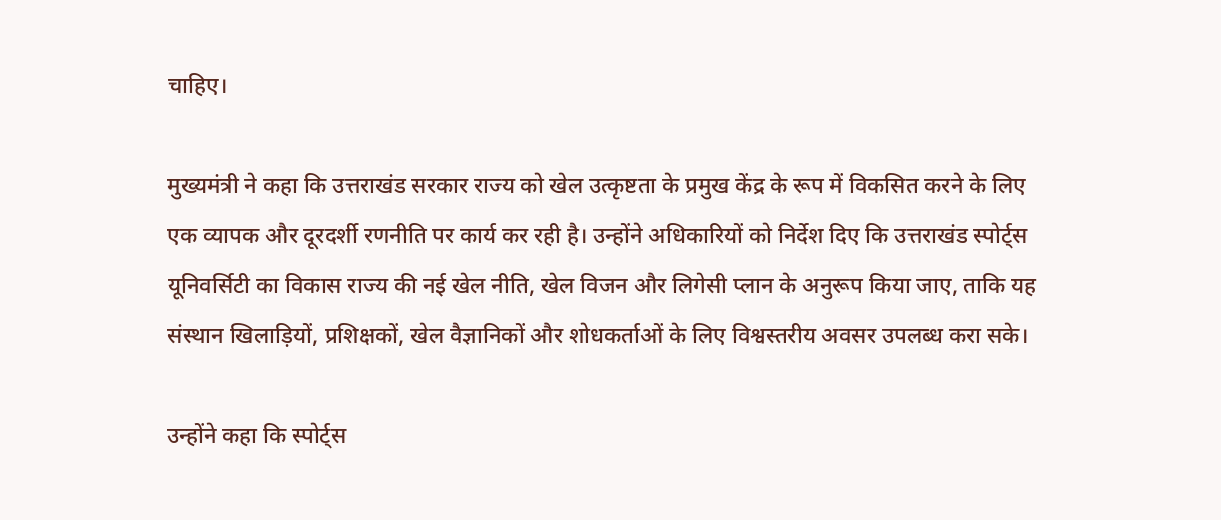चाहिए।

मुख्यमंत्री ने कहा कि उत्तराखंड सरकार राज्य को खेल उत्कृष्टता के प्रमुख केंद्र के रूप में विकसित करने के लिए एक व्यापक और दूरदर्शी रणनीति पर कार्य कर रही है। उन्होंने अधिकारियों को निर्देश दिए कि उत्तराखंड स्पोर्ट्स यूनिवर्सिटी का विकास राज्य की नई खेल नीति, खेल विजन और लिगेसी प्लान के अनुरूप किया जाए, ताकि यह संस्थान खिलाड़ियों, प्रशिक्षकों, खेल वैज्ञानिकों और शोधकर्ताओं के लिए विश्वस्तरीय अवसर उपलब्ध करा सके।

उन्होंने कहा कि स्पोर्ट्स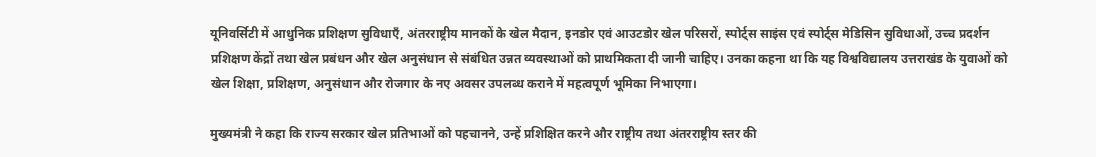यूनिवर्सिटी में आधुनिक प्रशिक्षण सुविधाएँ, अंतरराष्ट्रीय मानकों के खेल मैदान, इनडोर एवं आउटडोर खेल परिसरों, स्पोर्ट्स साइंस एवं स्पोर्ट्स मेडिसिन सुविधाओं, उच्च प्रदर्शन प्रशिक्षण केंद्रों तथा खेल प्रबंधन और खेल अनुसंधान से संबंधित उन्नत व्यवस्थाओं को प्राथमिकता दी जानी चाहिए। उनका कहना था कि यह विश्वविद्यालय उत्तराखंड के युवाओं को खेल शिक्षा, प्रशिक्षण, अनुसंधान और रोजगार के नए अवसर उपलब्ध कराने में महत्वपूर्ण भूमिका निभाएगा।

मुख्यमंत्री ने कहा कि राज्य सरकार खेल प्रतिभाओं को पहचानने, उन्हें प्रशिक्षित करने और राष्ट्रीय तथा अंतरराष्ट्रीय स्तर की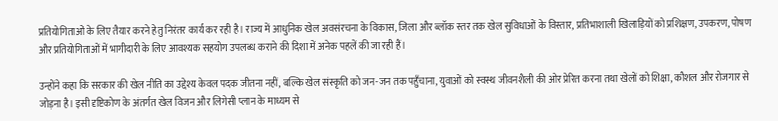प्रतियोगिताओं के लिए तैयार करने हेतु निरंतर कार्य कर रही है। राज्य में आधुनिक खेल अवसंरचना के विकास, जिला और ब्लॉक स्तर तक खेल सुविधाओं के विस्तार, प्रतिभाशाली खिलाड़ियों को प्रशिक्षण, उपकरण, पोषण और प्रतियोगिताओं में भागीदारी के लिए आवश्यक सहयोग उपलब्ध कराने की दिशा में अनेक पहलें की जा रही हैं।

उन्होंने कहा कि सरकार की खेल नीति का उद्देश्य केवल पदक जीतना नहीं, बल्कि खेल संस्कृति को जन-जन तक पहुँचाना, युवाओं को स्वस्थ जीवनशैली की ओर प्रेरित करना तथा खेलों को शिक्षा, कौशल और रोजगार से जोड़ना है। इसी दृष्टिकोण के अंतर्गत खेल विजन और लिगेसी प्लान के माध्यम से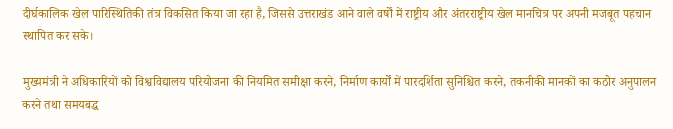दीर्घकालिक खेल पारिस्थितिकी तंत्र विकसित किया जा रहा है, जिससे उत्तराखंड आने वाले वर्षों में राष्ट्रीय और अंतरराष्ट्रीय खेल मानचित्र पर अपनी मजबूत पहचान स्थापित कर सके।

मुख्यमंत्री ने अधिकारियों को विश्वविद्यालय परियोजना की नियमित समीक्षा करने, निर्माण कार्यों में पारदर्शिता सुनिश्चित करने, तकनीकी मानकों का कठोर अनुपालन करने तथा समयबद्ध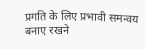प्रगति के लिए प्रभावी समन्वय बनाए रखने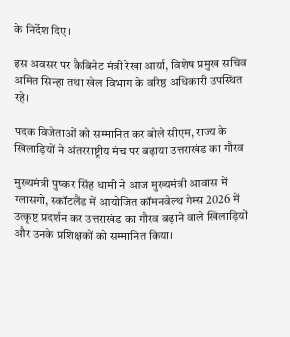के निर्देश दिए।

इस अवसर पर कैबिनेट मंत्री रेखा आर्या, विशेष प्रमुख सचिव अमित सिन्हा तथा खेल विभाग के वरिष्ठ अधिकारी उपस्थित रहे।

पदक विजेताओं को सम्मानित कर बोले सीएम, राज्य के खिलाड़ियों ने अंतरराष्ट्रीय मंच पर बढ़ाया उत्तराखंड का गौरव

मुख्यमंत्री पुष्कर सिंह धामी ने आज मुख्यमंत्री आवास में ग्लासगो, स्कॉटलैंड में आयोजित कॉमनवेल्थ गेम्स 2026 में उत्कृष्ट प्रदर्शन कर उत्तराखंड का गौरव बढ़ाने वाले खिलाड़ियों और उनके प्रशिक्षकों को सम्मानित किया।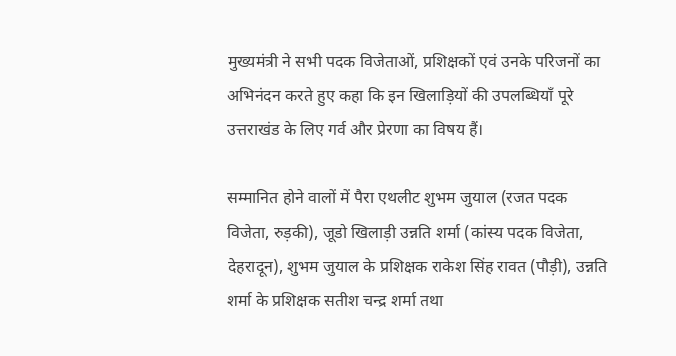मुख्यमंत्री ने सभी पदक विजेताओं, प्रशिक्षकों एवं उनके परिजनों का अभिनंदन करते हुए कहा कि इन खिलाड़ियों की उपलब्धियाँ पूरे उत्तराखंड के लिए गर्व और प्रेरणा का विषय हैं।

सम्मानित होने वालों में पैरा एथलीट शुभम जुयाल (रजत पदक विजेता, रुड़की), जूडो खिलाड़ी उन्नति शर्मा (कांस्य पदक विजेता, देहरादून), शुभम जुयाल के प्रशिक्षक राकेश सिंह रावत (पौड़ी), उन्नति शर्मा के प्रशिक्षक सतीश चन्द्र शर्मा तथा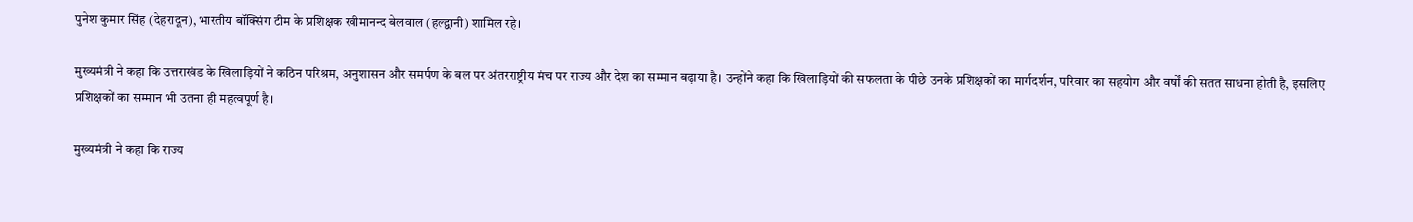पुनेश कुमार सिंह (देहरादून), भारतीय बॉक्सिंग टीम के प्रशिक्षक खीमानन्द बेलवाल (हल्द्वानी) शामिल रहे।

मुख्यमंत्री ने कहा कि उत्तराखंड के खिलाड़ियों ने कठिन परिश्रम, अनुशासन और समर्पण के बल पर अंतरराष्ट्रीय मंच पर राज्य और देश का सम्मान बढ़ाया है। उन्होंने कहा कि खिलाड़ियों की सफलता के पीछे उनके प्रशिक्षकों का मार्गदर्शन, परिवार का सहयोग और वर्षों की सतत साधना होती है, इसलिए प्रशिक्षकों का सम्मान भी उतना ही महत्वपूर्ण है।

मुख्यमंत्री ने कहा कि राज्य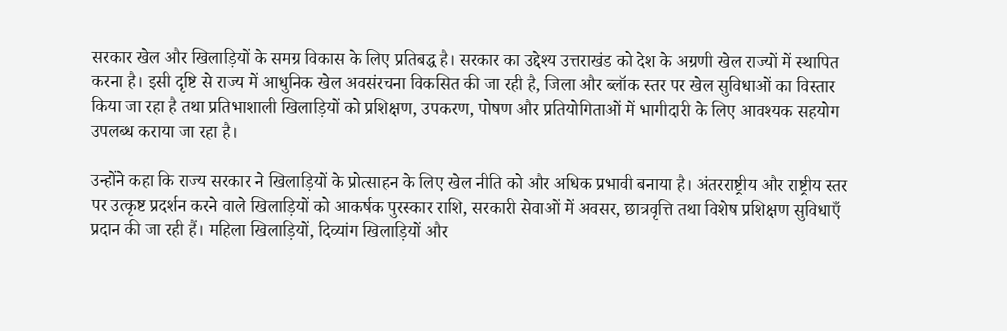सरकार खेल और खिलाड़ियों के समग्र विकास के लिए प्रतिबद्ध है। सरकार का उद्देश्य उत्तराखंड को देश के अग्रणी खेल राज्यों में स्थापित करना है। इसी दृष्टि से राज्य में आधुनिक खेल अवसंरचना विकसित की जा रही है, जिला और ब्लॉक स्तर पर खेल सुविधाओं का विस्तार किया जा रहा है तथा प्रतिभाशाली खिलाड़ियों को प्रशिक्षण, उपकरण, पोषण और प्रतियोगिताओं में भागीदारी के लिए आवश्यक सहयोग उपलब्ध कराया जा रहा है।

उन्होंने कहा कि राज्य सरकार ने खिलाड़ियों के प्रोत्साहन के लिए खेल नीति को और अधिक प्रभावी बनाया है। अंतरराष्ट्रीय और राष्ट्रीय स्तर पर उत्कृष्ट प्रदर्शन करने वाले खिलाड़ियों को आकर्षक पुरस्कार राशि, सरकारी सेवाओं में अवसर, छात्रवृत्ति तथा विशेष प्रशिक्षण सुविधाएँ प्रदान की जा रही हैं। महिला खिलाड़ियों, दिव्यांग खिलाड़ियों और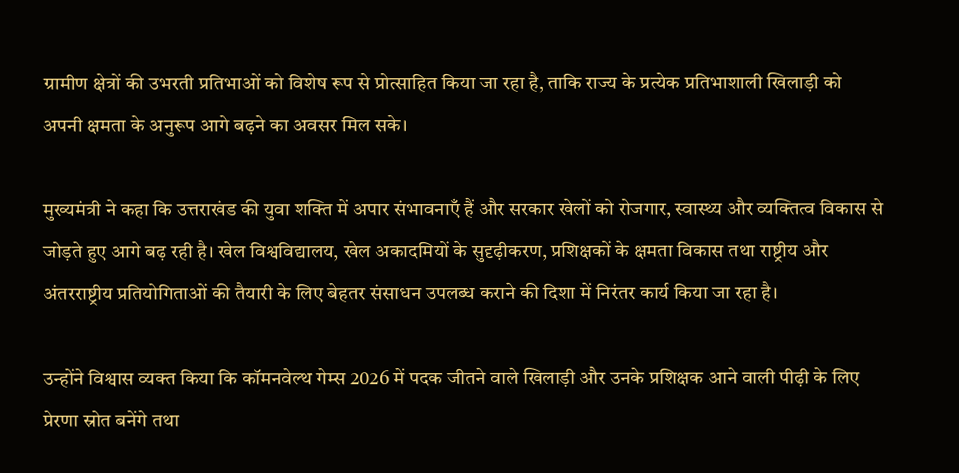ग्रामीण क्षेत्रों की उभरती प्रतिभाओं को विशेष रूप से प्रोत्साहित किया जा रहा है, ताकि राज्य के प्रत्येक प्रतिभाशाली खिलाड़ी को अपनी क्षमता के अनुरूप आगे बढ़ने का अवसर मिल सके।

मुख्यमंत्री ने कहा कि उत्तराखंड की युवा शक्ति में अपार संभावनाएँ हैं और सरकार खेलों को रोजगार, स्वास्थ्य और व्यक्तित्व विकास से जोड़ते हुए आगे बढ़ रही है। खेल विश्वविद्यालय, खेल अकादमियों के सुदृढ़ीकरण, प्रशिक्षकों के क्षमता विकास तथा राष्ट्रीय और अंतरराष्ट्रीय प्रतियोगिताओं की तैयारी के लिए बेहतर संसाधन उपलब्ध कराने की दिशा में निरंतर कार्य किया जा रहा है।

उन्होंने विश्वास व्यक्त किया कि कॉमनवेल्थ गेम्स 2026 में पदक जीतने वाले खिलाड़ी और उनके प्रशिक्षक आने वाली पीढ़ी के लिए प्रेरणा स्रोत बनेंगे तथा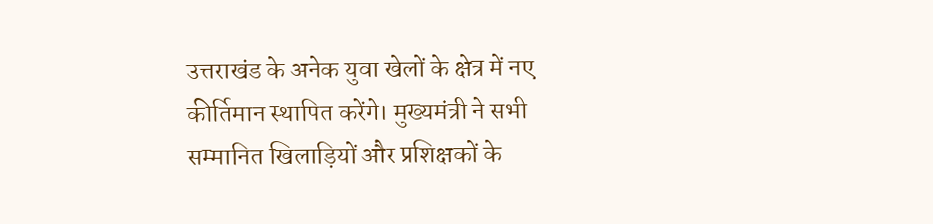उत्तराखंड के अनेक युवा खेलों के क्षेत्र में नए कीर्तिमान स्थापित करेंगे। मुख्यमंत्री ने सभी सम्मानित खिलाड़ियों और प्रशिक्षकों के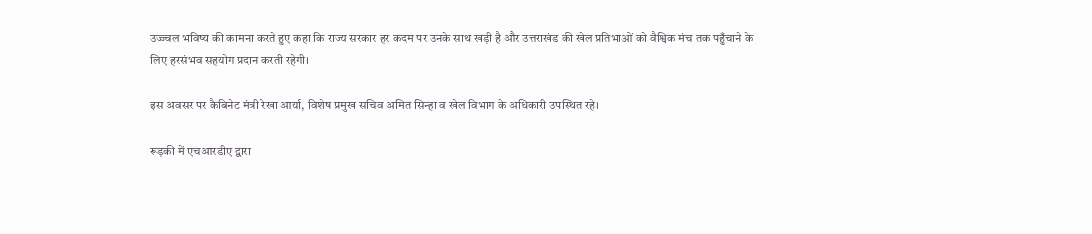उज्ज्वल भविष्य की कामना करते हुए कहा कि राज्य सरकार हर कदम पर उनके साथ खड़ी है और उत्तराखंड की खेल प्रतिभाओं को वैश्विक मंच तक पहुँचाने के लिए हरसंभव सहयोग प्रदान करती रहेगी।

इस अवसर पर कैबिनेट मंत्री रेखा आर्या, विशेष प्रमुख सचिव अमित सिन्हा व खेल विभाग के अधिकारी उपस्थित रहे।

रूड़की में एचआरडीए द्वारा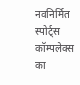नवनिर्मित स्पोर्ट्स कॉम्पलेक्स का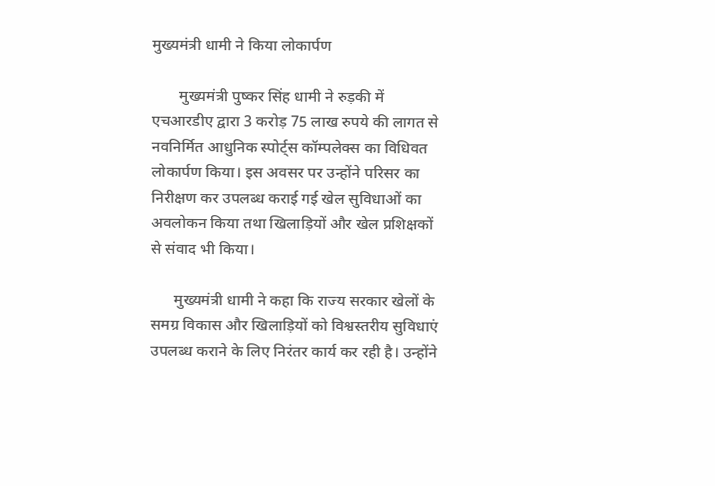मुख्यमंत्री धामी ने किया लोकार्पण

       मुख्यमंत्री पुष्कर सिंह धामी ने रुड़की में एचआरडीए द्वारा 3 करोड़ 75 लाख रुपये की लागत से नवनिर्मित आधुनिक स्पोर्ट्स कॉम्पलेक्स का विधिवत लोकार्पण किया। इस अवसर पर उन्होंने परिसर का निरीक्षण कर उपलब्ध कराई गई खेल सुविधाओं का अवलोकन किया तथा खिलाड़ियों और खेल प्रशिक्षकों से संवाद भी किया।

      मुख्यमंत्री धामी ने कहा कि राज्य सरकार खेलों के समग्र विकास और खिलाड़ियों को विश्वस्तरीय सुविधाएं उपलब्ध कराने के लिए निरंतर कार्य कर रही है। उन्होंने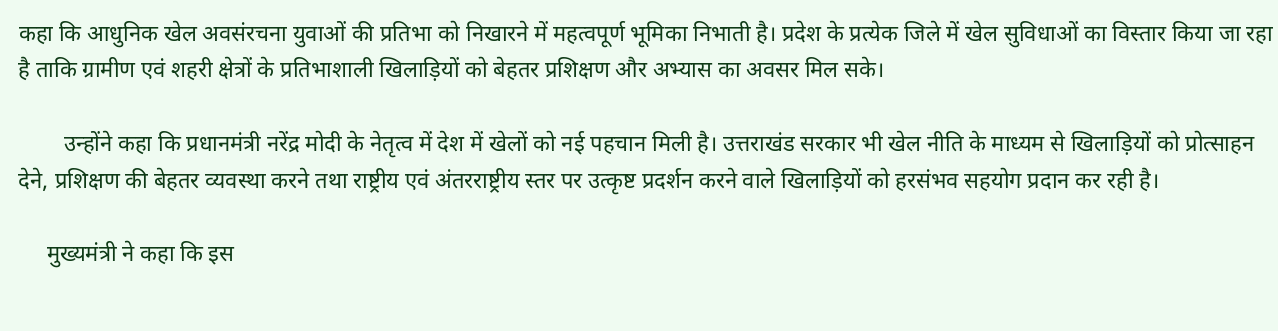कहा कि आधुनिक खेल अवसंरचना युवाओं की प्रतिभा को निखारने में महत्वपूर्ण भूमिका निभाती है। प्रदेश के प्रत्येक जिले में खेल सुविधाओं का विस्तार किया जा रहा है ताकि ग्रामीण एवं शहरी क्षेत्रों के प्रतिभाशाली खिलाड़ियों को बेहतर प्रशिक्षण और अभ्यास का अवसर मिल सके।

        उन्होंने कहा कि प्रधानमंत्री नरेंद्र मोदी के नेतृत्व में देश में खेलों को नई पहचान मिली है। उत्तराखंड सरकार भी खेल नीति के माध्यम से खिलाड़ियों को प्रोत्साहन देने, प्रशिक्षण की बेहतर व्यवस्था करने तथा राष्ट्रीय एवं अंतरराष्ट्रीय स्तर पर उत्कृष्ट प्रदर्शन करने वाले खिलाड़ियों को हरसंभव सहयोग प्रदान कर रही है।

     मुख्यमंत्री ने कहा कि इस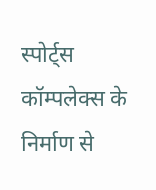स्पोर्ट्स कॉम्पलेक्स के निर्माण से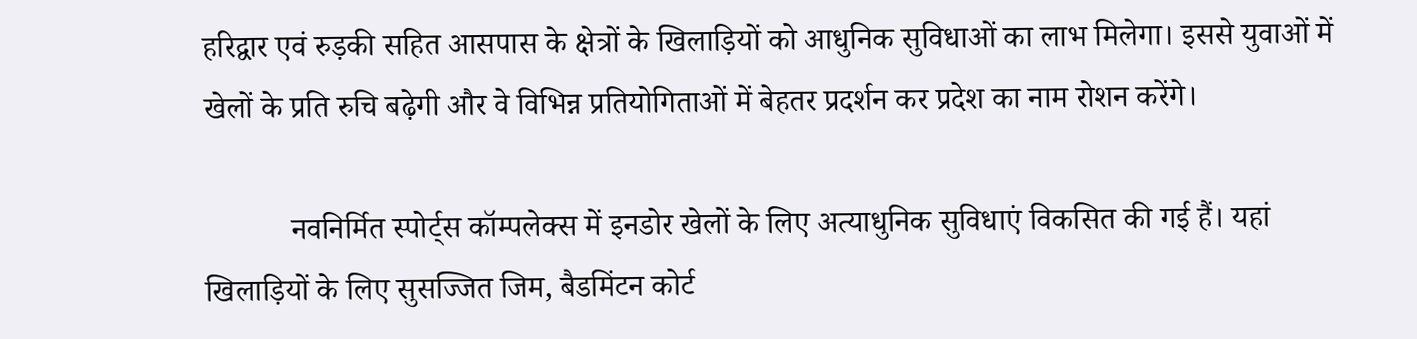हरिद्वार एवं रुड़की सहित आसपास के क्षेत्रों के खिलाड़ियों को आधुनिक सुविधाओं का लाभ मिलेगा। इससे युवाओं में खेलों के प्रति रुचि बढ़ेगी और वे विभिन्न प्रतियोगिताओं में बेहतर प्रदर्शन कर प्रदेश का नाम रोशन करेंगे।

           नवनिर्मित स्पोर्ट्स कॉम्पलेक्स में इनडोर खेलों के लिए अत्याधुनिक सुविधाएं विकसित की गई हैं। यहां खिलाड़ियों के लिए सुसज्जित जिम, बैडमिंटन कोर्ट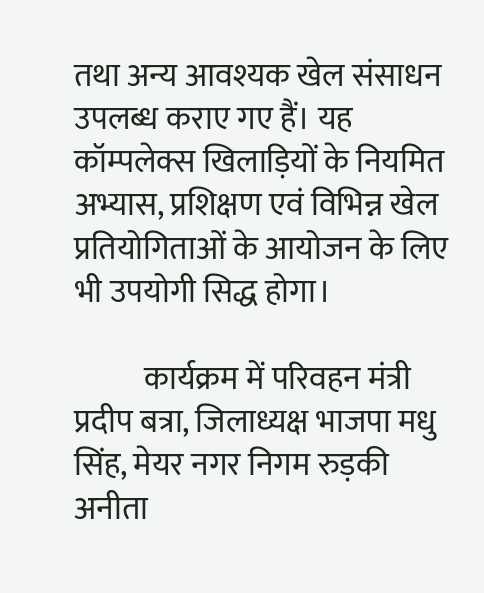तथा अन्य आवश्यक खेल संसाधन उपलब्ध कराए गए हैं। यह कॉम्पलेक्स खिलाड़ियों के नियमित अभ्यास, प्रशिक्षण एवं विभिन्न खेल प्रतियोगिताओं के आयोजन के लिए भी उपयोगी सिद्ध होगा।

           कार्यक्रम में परिवहन मंत्री प्रदीप बत्रा, जिलाध्यक्ष भाजपा मधु सिंह, मेयर नगर निगम रुड़की अनीता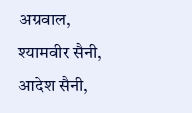अग्रवाल, श्यामवीर सैनी, आदेश सैनी,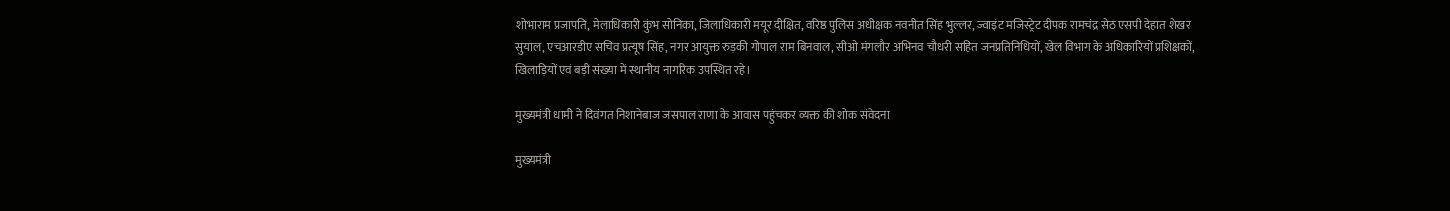शोभाराम प्रजापति, मेलाधिकारी कुंभ सोनिका, जिलाधिकारी मयूर दीक्षित, वरिष्ठ पुलिस अधीक्षक नवनीत सिंह भुल्लर, ज्वाइंट मजिस्ट्रेट दीपक रामचंद्र सेठ एसपी देहात शेखर सुयाल, एचआरडीए सचिव प्रत्यूष सिंह, नगर आयुक्त रुड़की गोपाल राम बिनवाल, सीओ मंगलौर अभिनव चौधरी सहित जनप्रतिनिधियों, खेल विभाग के अधिकारियों प्रशिक्षकों, खिलाड़ियों एवं बड़ी संख्या में स्थानीय नागरिक उपस्थित रहे।

मुख्यमंत्री धामी ने दिवंगत निशानेबाज जसपाल राणा के आवास पहुंचकर व्यक्त की शोक संवेदना

मुख्यमंत्री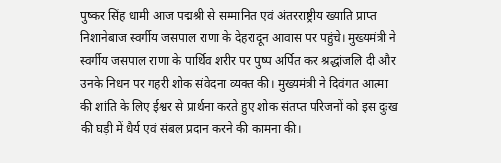पुष्कर सिंह धामी आज पद्मश्री से सम्मानित एवं अंतरराष्ट्रीय ख्याति प्राप्त निशानेबाज स्वर्गीय जसपाल राणा के देहरादून आवास पर पहुंचे। मुख्यमंत्री ने स्वर्गीय जसपाल राणा के पार्थिव शरीर पर पुष्प अर्पित कर श्रद्धांजलि दी और उनके निधन पर गहरी शोक संवेदना व्यक्त की। मुख्यमंत्री ने दिवंगत आत्मा की शांति के लिए ईश्वर से प्रार्थना करते हुए शोक संतप्त परिजनों को इस दुःख की घड़ी में धैर्य एवं संबल प्रदान करने की कामना की।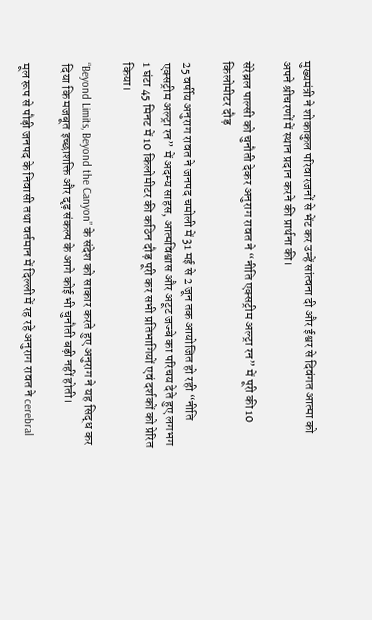मुख्यमंत्री ने शोकाकुल परिवारजनों से भेंट कर उन्हें सांत्वना दी और ईश्वर से दिवंगत आत्मा को अपने श्रीचरणों में स्थान प्रदान करने की प्रार्थना की।

सेरेब्रल पाल्सी को चुनौती देकर अनुराग रावत ने “नीति एक्सट्रीम अल्ट्रा रन” में पूरी की 10 किलोमीटर दौड़

25 वर्षीय अनुराग रावत ने जनपद चमोली में 31 मई से 2 जून तक आयोजित हो रही “नीति एक्सट्रीम अल्ट्रा रन” में अदम्य साहस, आत्मविश्वास और अटूट जज्बे का परिचय देते हुए लगभग 1 घंटा 45 मिनट में 10 किलोमीटर की कठिन दौड़ पूरी कर सभी प्रतिभागियों एवं दर्शकों को प्रेरित किया।

“Beyond Limits, Beyond the Canyon” के संदेश को साकार करते हुए अनुराग ने यह सिद्ध कर दिया कि मजबूत इच्छाशक्ति और दृढ़ संकल्प के आगे कोई भी चुनौती बड़ी नहीं होती।

मूल रूप से पौड़ी जनपद के निवासी तथा वर्तमान में दिल्ली में रह रहे अनुराग रावत ने cerebral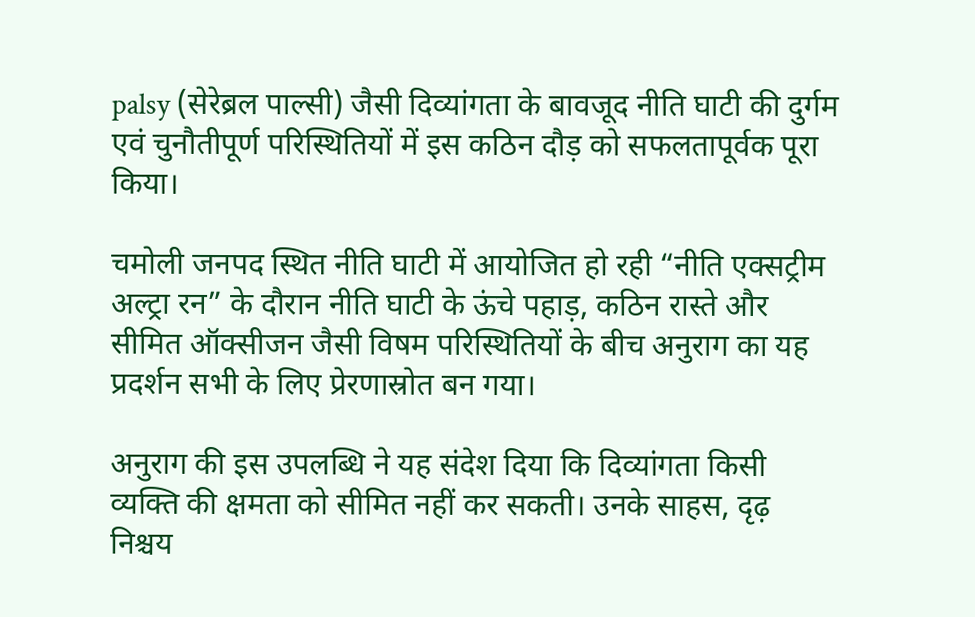palsy (सेरेब्रल पाल्सी) जैसी दिव्यांगता के बावजूद नीति घाटी की दुर्गम एवं चुनौतीपूर्ण परिस्थितियों में इस कठिन दौड़ को सफलतापूर्वक पूरा किया।

चमोली जनपद स्थित नीति घाटी में आयोजित हो रही “नीति एक्सट्रीम अल्ट्रा रन” के दौरान नीति घाटी के ऊंचे पहाड़, कठिन रास्ते और सीमित ऑक्सीजन जैसी विषम परिस्थितियों के बीच अनुराग का यह प्रदर्शन सभी के लिए प्रेरणास्रोत बन गया।

अनुराग की इस उपलब्धि ने यह संदेश दिया कि दिव्यांगता किसी व्यक्ति की क्षमता को सीमित नहीं कर सकती। उनके साहस, दृढ़ निश्चय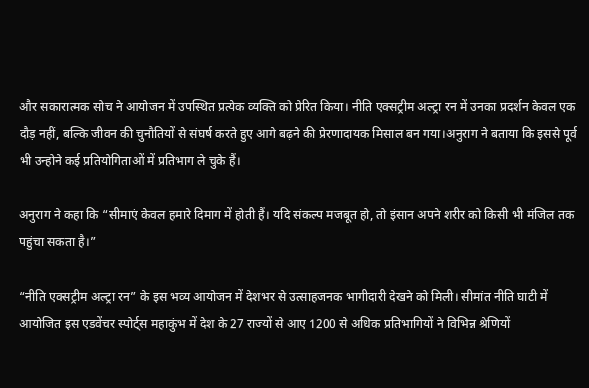और सकारात्मक सोच ने आयोजन में उपस्थित प्रत्येक व्यक्ति को प्रेरित किया। नीति एक्सट्रीम अल्ट्रा रन में उनका प्रदर्शन केवल एक दौड़ नहीं, बल्कि जीवन की चुनौतियों से संघर्ष करते हुए आगे बढ़ने की प्रेरणादायक मिसाल बन गया।अनुराग ने बताया कि इससे पूर्व भी उन्होने कई प्रतियोगिताओं में प्रतिभाग ले चुके हैं।

अनुराग ने कहा कि “सीमाएं केवल हमारे दिमाग में होती हैं। यदि संकल्प मजबूत हो, तो इंसान अपने शरीर को किसी भी मंजिल तक पहुंचा सकता है।”

“नीति एक्सट्रीम अल्ट्रा रन” के इस भव्य आयोजन में देशभर से उत्साहजनक भागीदारी देखने को मिली। सीमांत नीति घाटी में आयोजित इस एडवेंचर स्पोर्ट्स महाकुंभ में देश के 27 राज्यों से आए 1200 से अधिक प्रतिभागियों ने विभिन्न श्रेणियों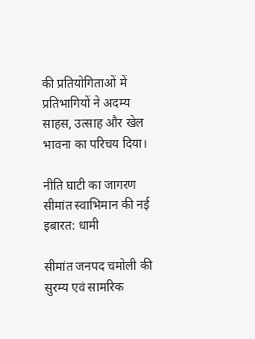की प्रतियोगिताओं में प्रतिभागियों ने अदम्य साहस, उत्साह और खेल भावना का परिचय दिया।

नीति घाटी का जागरण सीमांत स्वाभिमान की नई इबारत: धामी

सीमांत जनपद चमोली की सुरम्य एवं सामरिक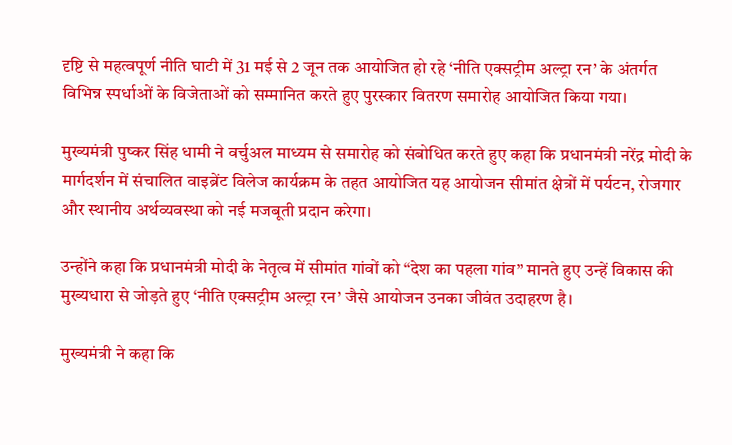दृष्टि से महत्वपूर्ण नीति घाटी में 31 मई से 2 जून तक आयोजित हो रहे ‘नीति एक्सट्रीम अल्ट्रा रन’ के अंतर्गत विभिन्न स्पर्धाओं के विजेताओं को सम्मानित करते हुए पुरस्कार वितरण समारोह आयोजित किया गया।

मुख्यमंत्री पुष्कर सिंह धामी ने वर्चुअल माध्यम से समारोह को संबोधित करते हुए कहा कि प्रधानमंत्री नरेंद्र मोदी के मार्गदर्शन में संचालित वाइब्रेंट विलेज कार्यक्रम के तहत आयोजित यह आयोजन सीमांत क्षेत्रों में पर्यटन, रोजगार और स्थानीय अर्थव्यवस्था को नई मजबूती प्रदान करेगा।

उन्होंने कहा कि प्रधानमंत्री मोदी के नेतृत्व में सीमांत गांवों को “देश का पहला गांव” मानते हुए उन्हें विकास की मुख्यधारा से जोड़ते हुए ‘नीति एक्सट्रीम अल्ट्रा रन’ जैसे आयोजन उनका जीवंत उदाहरण है।

मुख्यमंत्री ने कहा कि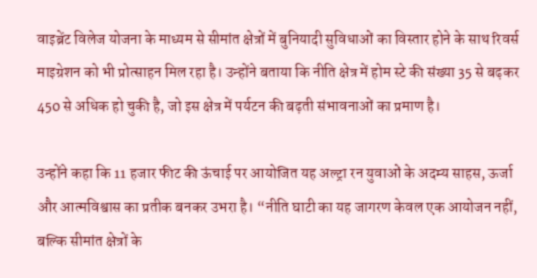वाइब्रेंट विलेज योजना के माध्यम से सीमांत क्षेत्रों में बुनियादी सुविधाओं का विस्तार होने के साथ रिवर्स माइग्रेशन को भी प्रोत्साहन मिल रहा है। उन्होंने बताया कि नीति क्षेत्र में होम स्टे की संख्या 35 से बढ़कर 450 से अधिक हो चुकी है, जो इस क्षेत्र में पर्यटन की बढ़ती संभावनाओं का प्रमाण है।

उन्होंने कहा कि 11 हजार फीट की ऊंचाई पर आयोजित यह अल्ट्रा रन युवाओं के अदम्य साहस, ऊर्जा और आत्मविश्वास का प्रतीक बनकर उभरा है। “नीति घाटी का यह जागरण केवल एक आयोजन नहीं, बल्कि सीमांत क्षेत्रों के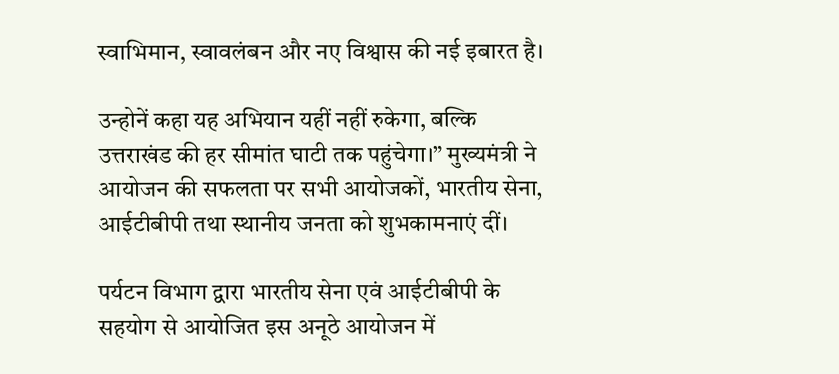स्वाभिमान, स्वावलंबन और नए विश्वास की नई इबारत है।

उन्होनें कहा यह अभियान यहीं नहीं रुकेगा, बल्कि उत्तराखंड की हर सीमांत घाटी तक पहुंचेगा।” मुख्यमंत्री ने आयोजन की सफलता पर सभी आयोजकों, भारतीय सेना, आईटीबीपी तथा स्थानीय जनता को शुभकामनाएं दीं।

पर्यटन विभाग द्वारा भारतीय सेना एवं आईटीबीपी के सहयोग से आयोजित इस अनूठे आयोजन में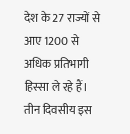देश के 27 राज्यों से आए 1200 से अधिक प्रतिभागी हिस्सा ले रहे हैं। तीन दिवसीय इस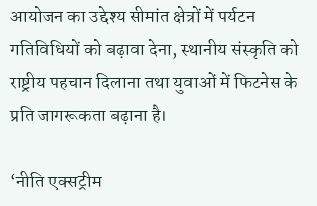आयोजन का उद्देश्य सीमांत क्षेत्रों में पर्यटन गतिविधियों को बढ़ावा देना, स्थानीय संस्कृति को राष्ट्रीय पहचान दिलाना तथा युवाओं में फिटनेस के प्रति जागरूकता बढ़ाना है।

‘नीति एक्सट्रीम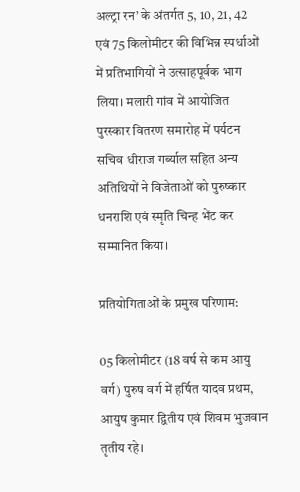अल्ट्रा रन’ के अंतर्गत 5, 10, 21, 42 एवं 75 किलोमीटर की विभिन्न स्पर्धाओं में प्रतिभागियों ने उत्साहपूर्वक भाग लिया। मलारी गांव में आयोजित पुरस्कार वितरण समारोह में पर्यटन सचिव धीराज गर्ब्याल सहित अन्य अतिथियों ने विजेताओं को पुरुष्कार धनराशि एवं स्मृति चिन्ह भेंट कर सम्मानित किया।

प्रतियोगिताओं के प्रमुख परिणाम:

05 किलोमीटर (18 वर्ष से कम आयु वर्ग) पुरुष वर्ग में हर्षित यादव प्रथम, आयुष कुमार द्वितीय एवं शिवम भुजवान तृतीय रहे।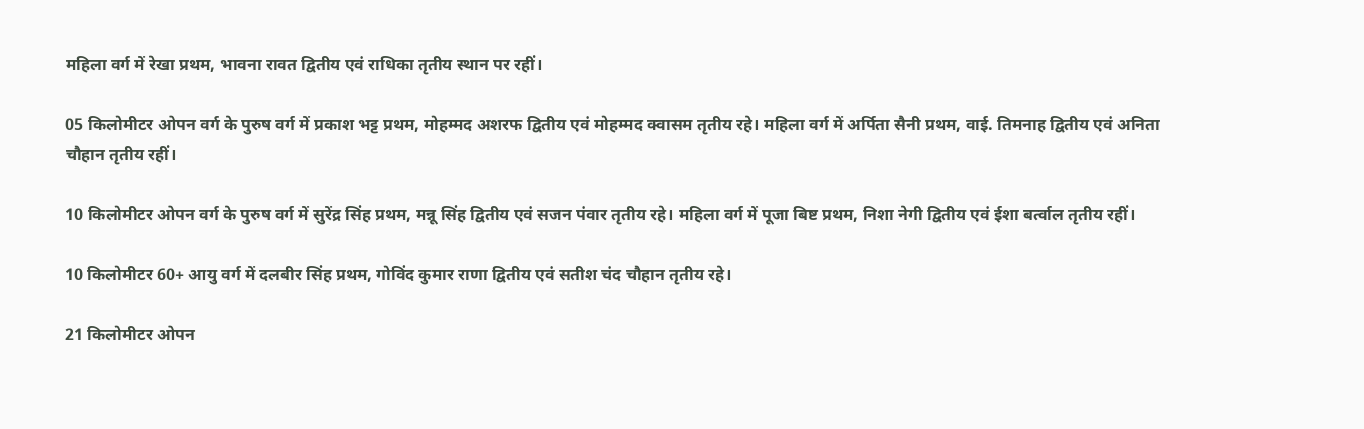महिला वर्ग में रेखा प्रथम, भावना रावत द्वितीय एवं राधिका तृतीय स्थान पर रहीं।

05 किलोमीटर ओपन वर्ग के पुरुष वर्ग में प्रकाश भट्ट प्रथम, मोहम्मद अशरफ द्वितीय एवं मोहम्मद क्वासम तृतीय रहे। महिला वर्ग में अर्पिता सैनी प्रथम, वाई. तिमनाह द्वितीय एवं अनिता चौहान तृतीय रहीं।

10 किलोमीटर ओपन वर्ग के पुरुष वर्ग में सुरेंद्र सिंह प्रथम, मन्नू सिंह द्वितीय एवं सजन पंवार तृतीय रहे। महिला वर्ग में पूजा बिष्ट प्रथम, निशा नेगी द्वितीय एवं ईशा बर्त्वाल तृतीय रहीं।

10 किलोमीटर 60+ आयु वर्ग में दलबीर सिंह प्रथम, गोविंद कुमार राणा द्वितीय एवं सतीश चंद चौहान तृतीय रहे।

21 किलोमीटर ओपन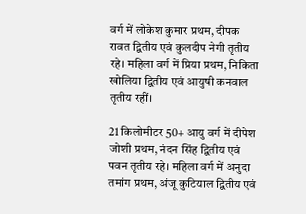वर्ग में लोकेश कुमार प्रथम, दीपक रावत द्वितीय एवं कुलदीप नेगी तृतीय रहे। महिला वर्ग में प्रिया प्रथम, निकिता खोलिया द्वितीय एवं आयुषी कनवाल तृतीय रहीं।

21 किलोमीटर 50+ आयु वर्ग में दीपेश जोशी प्रथम, नंदन सिंह द्वितीय एवं पवन तृतीय रहे। महिला वर्ग में अनुदा तमांग प्रथम, अंजू कुटियाल द्वितीय एवं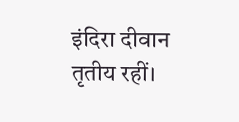इंदिरा दीवान तृतीय रहीं।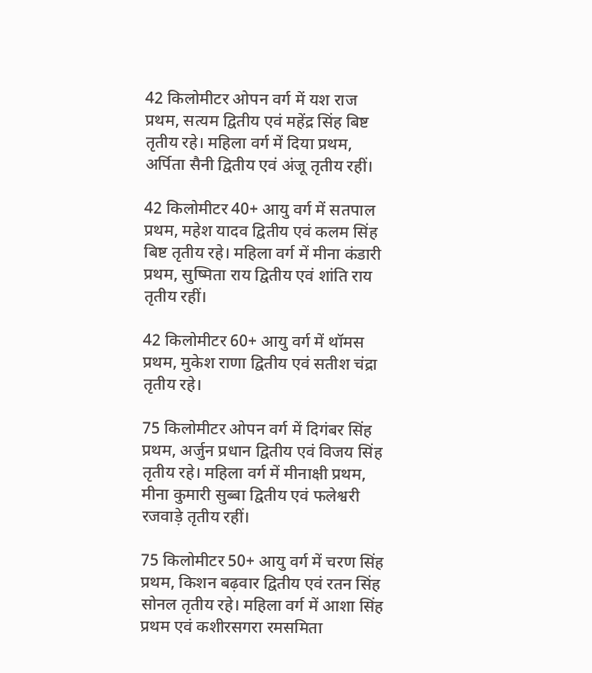42 किलोमीटर ओपन वर्ग में यश राज प्रथम, सत्यम द्वितीय एवं महेंद्र सिंह बिष्ट तृतीय रहे। महिला वर्ग में दिया प्रथम, अर्पिता सैनी द्वितीय एवं अंजू तृतीय रहीं।

42 किलोमीटर 40+ आयु वर्ग में सतपाल प्रथम, महेश यादव द्वितीय एवं कलम सिंह बिष्ट तृतीय रहे। महिला वर्ग में मीना कंडारी प्रथम, सुष्मिता राय द्वितीय एवं शांति राय तृतीय रहीं।

42 किलोमीटर 60+ आयु वर्ग में थॉमस प्रथम, मुकेश राणा द्वितीय एवं सतीश चंद्रा तृतीय रहे।

75 किलोमीटर ओपन वर्ग में दिगंबर सिंह प्रथम, अर्जुन प्रधान द्वितीय एवं विजय सिंह तृतीय रहे। महिला वर्ग में मीनाक्षी प्रथम, मीना कुमारी सुब्बा द्वितीय एवं फलेश्वरी रजवाड़े तृतीय रहीं।

75 किलोमीटर 50+ आयु वर्ग में चरण सिंह प्रथम, किशन बढ़वार द्वितीय एवं रतन सिंह सोनल तृतीय रहे। महिला वर्ग में आशा सिंह प्रथम एवं कशीरसगरा रमसमिता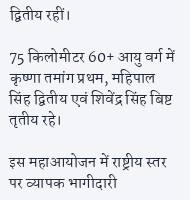द्वितीय रहीं।

75 किलोमीटर 60+ आयु वर्ग में कृष्णा तमांग प्रथम, महिपाल सिंह द्वितीय एवं शिवेंद्र सिंह बिष्ट तृतीय रहे।

इस महाआयोजन में राष्ट्रीय स्तर पर व्यापक भागीदारी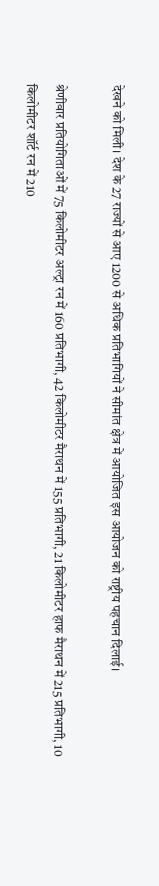देखने को मिली। देश के 27 राज्यों से आए 1200 से अधिक प्रतिभागियों ने सीमांत क्षेत्र में आयोजित इस आयोजन को राष्ट्रीय पहचान दिलाई।

श्रेणीवार प्रतियोगिताओं में 75 किलोमीटर अल्ट्रा रन में 160 प्रतिभागी, 42 किलोमीटर मैराथन में 155 प्रतिभागी, 21 किलोमीटर हाफ मैराथन में 215 प्रतिभागी, 10 किलोमीटर शॉर्ट रन में 210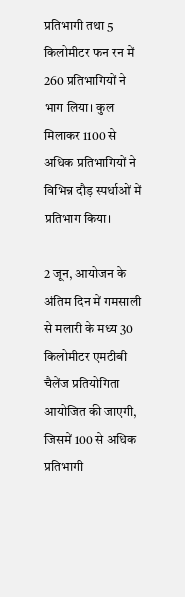प्रतिभागी तथा 5 किलोमीटर फन रन में 260 प्रतिभागियों ने भाग लिया। कुल मिलाकर 1100 से अधिक प्रतिभागियों ने विभिन्न दौड़ स्पर्धाओं में प्रतिभाग किया।

2 जून, आयोजन के अंतिम दिन में गमसाली से मलारी के मध्य 30 किलोमीटर एमटीबी चैलेंज प्रतियोगिता आयोजित की जाएगी, जिसमें 100 से अधिक प्रतिभागी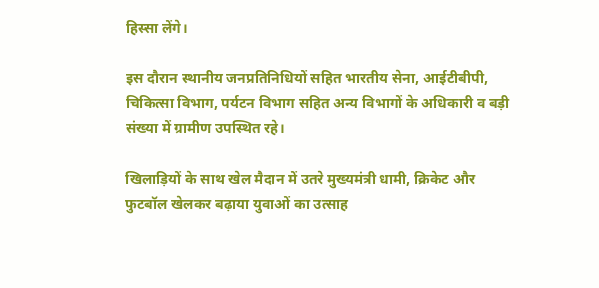हिस्सा लेंगे।

इस दौरान स्थानीय जनप्रतिनिधियों सहित भारतीय सेना, आईटीबीपी, चिकित्सा विभाग, पर्यटन विभाग सहित अन्य विभागों के अधिकारी व बड़ी संख्या में ग्रामीण उपस्थित रहे।

खिलाड़ियों के साथ खेल मैदान में उतरे मुख्यमंत्री धामी, क्रिकेट और फुटबॉल खेलकर बढ़ाया युवाओं का उत्साह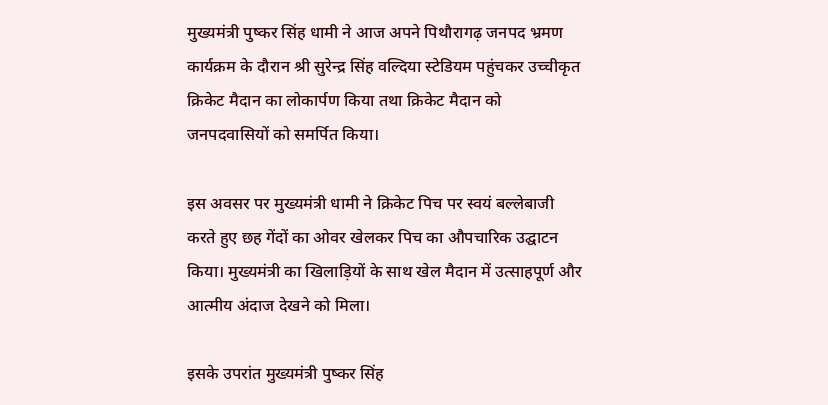मुख्यमंत्री पुष्कर सिंह धामी ने आज अपने पिथौरागढ़ जनपद भ्रमण कार्यक्रम के दौरान श्री सुरेन्द्र सिंह वल्दिया स्टेडियम पहुंचकर उच्चीकृत क्रिकेट मैदान का लोकार्पण किया तथा क्रिकेट मैदान को जनपदवासियों को समर्पित किया।

इस अवसर पर मुख्यमंत्री धामी ने क्रिकेट पिच पर स्वयं बल्लेबाजी करते हुए छह गेंदों का ओवर खेलकर पिच का औपचारिक उद्घाटन किया। मुख्यमंत्री का खिलाड़ियों के साथ खेल मैदान में उत्साहपूर्ण और आत्मीय अंदाज देखने को मिला।

इसके उपरांत मुख्यमंत्री पुष्कर सिंह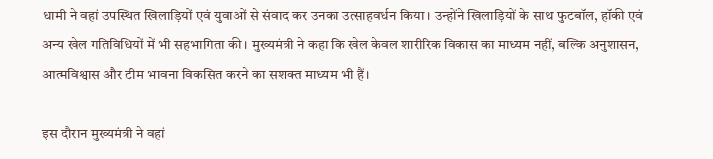धामी ने वहां उपस्थित खिलाड़ियों एवं युवाओं से संवाद कर उनका उत्साहवर्धन किया। उन्होंने खिलाड़ियों के साथ फुटबॉल, हॉकी एवं अन्य खेल गतिविधियों में भी सहभागिता की। मुख्यमंत्री ने कहा कि खेल केवल शारीरिक विकास का माध्यम नहीं, बल्कि अनुशासन, आत्मविश्वास और टीम भावना विकसित करने का सशक्त माध्यम भी हैं।

इस दौरान मुख्यमंत्री ने वहां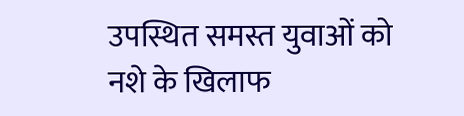उपस्थित समस्त युवाओं को नशे के खिलाफ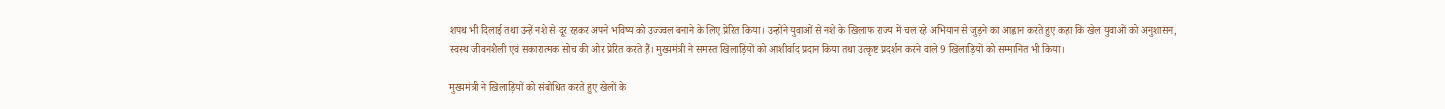शपथ भी दिलाई तथा उन्हें नशे से दूर रहकर अपने भविष्य को उज्ज्वल बनाने के लिए प्रेरित किया। उन्होंने युवाओं से नशे के खिलाफ राज्य में चल रहे अभियान से जुड़ने का आह्वान करते हुए कहा कि खेल युवाओं को अनुशासन, स्वस्थ जीवनशैली एवं सकारात्मक सोच की ओर प्रेरित करते हैं। मुख्यमंत्री ने समस्त खिलाड़ियों को आशीर्वाद प्रदान किया तथा उत्कृष्ट प्रदर्शन करने वाले 9 खिलाड़ियों को सम्मानित भी किया।

मुख्यमंत्री ने खिलाड़ियों को संबोधित करते हुए खेलों के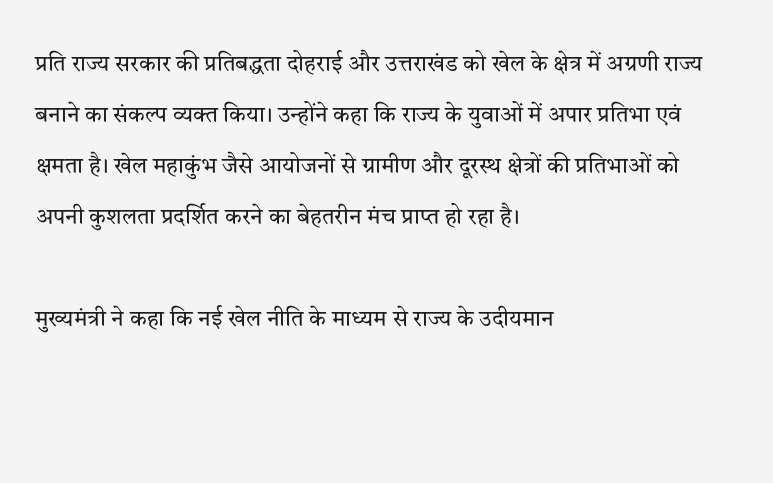प्रति राज्य सरकार की प्रतिबद्धता दोहराई और उत्तराखंड को खेल के क्षेत्र में अग्रणी राज्य बनाने का संकल्प व्यक्त किया। उन्होंने कहा कि राज्य के युवाओं में अपार प्रतिभा एवं क्षमता है। खेल महाकुंभ जैसे आयोजनों से ग्रामीण और दूरस्थ क्षेत्रों की प्रतिभाओं को अपनी कुशलता प्रदर्शित करने का बेहतरीन मंच प्राप्त हो रहा है।

मुख्यमंत्री ने कहा कि नई खेल नीति के माध्यम से राज्य के उदीयमान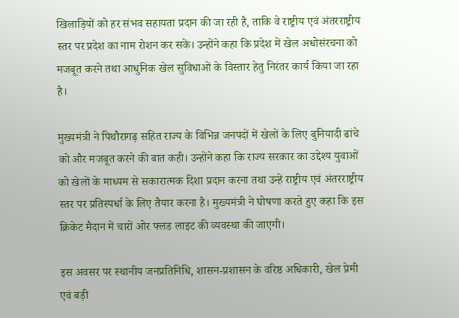खिलाड़ियों को हर संभव सहायता प्रदान की जा रही है, ताकि वे राष्ट्रीय एवं अंतरराष्ट्रीय स्तर पर प्रदेश का नाम रोशन कर सकें। उन्होंने कहा कि प्रदेश में खेल अधोसंरचना को मजबूत करने तथा आधुनिक खेल सुविधाओं के विस्तार हेतु निरंतर कार्य किया जा रहा है।

मुख्यमंत्री ने पिथौरागढ़ सहित राज्य के विभिन्न जनपदों में खेलों के लिए बुनियादी ढांचे को और मजबूत करने की बात कही। उन्होंने कहा कि राज्य सरकार का उद्देश्य युवाओं को खेलों के माध्यम से सकारात्मक दिशा प्रदान करना तथा उन्हें राष्ट्रीय एवं अंतरराष्ट्रीय स्तर पर प्रतिस्पर्धा के लिए तैयार करना है। मुख्यमंत्री ने घोषणा करते हुए कहा कि इस क्रिकेट मैदान में चारों ओर फ्लड लाइट की व्यवस्था की जाएगी।

इस अवसर पर स्थानीय जनप्रतिनिधि, शासन-प्रशासन के वरिष्ठ अधिकारी, खेल प्रेमी एवं बड़ी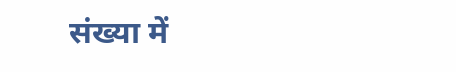संख्या में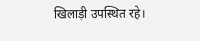खिलाड़ी उपस्थित रहे।